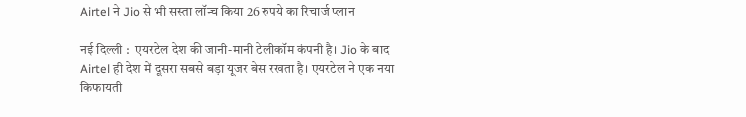Airtel ने Jio से भी सस्ता लॉन्च किया 26 रुपये का रिचार्ज प्लान

नई दिल्ली :  एयरटेल देश की जानी-मानी टेलीकॉम कंपनी है। Jio के बाद Airtel ही देश में दूसरा सबसे बड़ा यूजर बेस रखता है। एयरटेल ने एक नया किफायती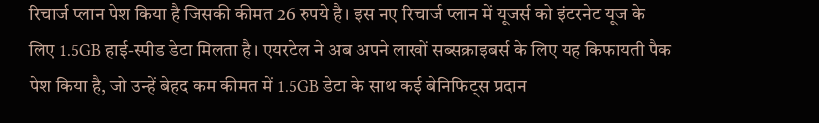रिचार्ज प्लान पेश किया है जिसकी कीमत 26 रुपये है। इस नए रिचार्ज प्लान में यूजर्स को इंटरनेट यूज के लिए 1.5GB हाई-स्पीड डेटा मिलता है। एयरटेल ने अब अपने लाखों सब्सक्राइबर्स के लिए यह किफायती पैक पेश किया है, जो उन्हें बेहद कम कीमत में 1.5GB डेटा के साथ कई बेनिफिट्स प्रदान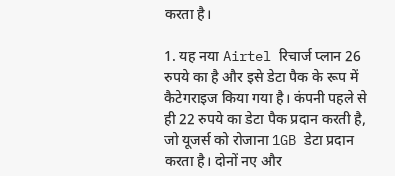करता है।

1. यह नया Airtel रिचार्ज प्लान 26 रुपये का है और इसे डेटा पैक के रूप में कैटेगराइज किया गया है। कंपनी पहले से ही 22 रुपये का डेटा पैक प्रदान करती है, जो यूजर्स को रोजाना 1GB डेटा प्रदान करता है। दोनों नए और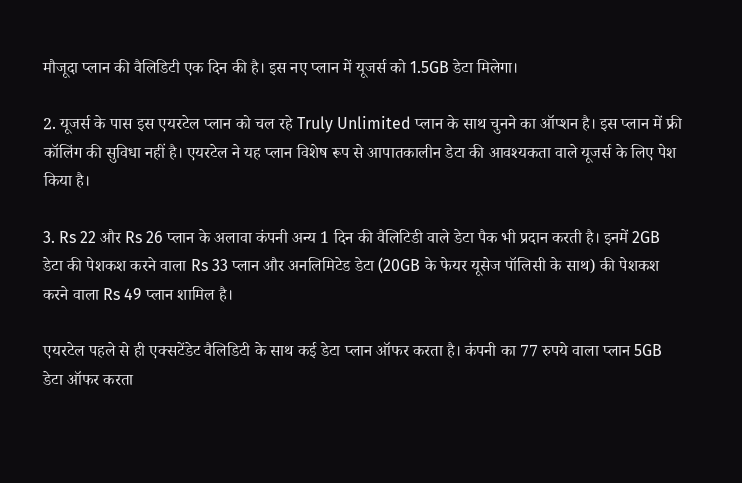मौजूदा प्लान की वैलिडिटी एक दिन की है। इस नए प्लान में यूजर्स को 1.5GB डेटा मिलेगा।

2. यूजर्स के पास इस एयरटेल प्लान को चल रहे Truly Unlimited प्लान के साथ चुनने का ऑप्शन है। इस प्लान में फ्री कॉलिंग की सुविधा नहीं है। एयरटेल ने यह प्लान विशेष रूप से आपातकालीन डेटा की आवश्यकता वाले यूजर्स के लिए पेश किया है।

3. Rs 22 और Rs 26 प्लान के अलावा कंपनी अन्य 1 दिन की वैलिटिडी वाले डेटा पैक भी प्रदान करती है। इनमें 2GB डेटा की पेशकश करने वाला Rs 33 प्लान और अनलिमिटेड डेटा (20GB के फेयर यूसेज पॉलिसी के साथ) की पेशकश करने वाला Rs 49 प्लान शामिल है।

एयरटेल पहले से ही एक्सटेंडेट वैलिडिटी के साथ कई डेटा प्लान ऑफर करता है। कंपनी का 77 रुपये वाला प्लान 5GB डेटा ऑफर करता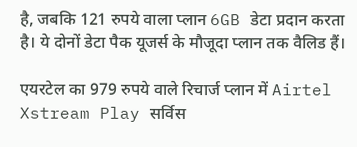है, जबकि 121 रुपये वाला प्लान 6GB डेटा प्रदान करता है। ये दोनों डेटा पैक यूजर्स के मौजूदा प्लान तक वैलिड हैं।

एयरटेल का 979 रुपये वाले रिचार्ज प्लान में Airtel Xstream Play सर्विस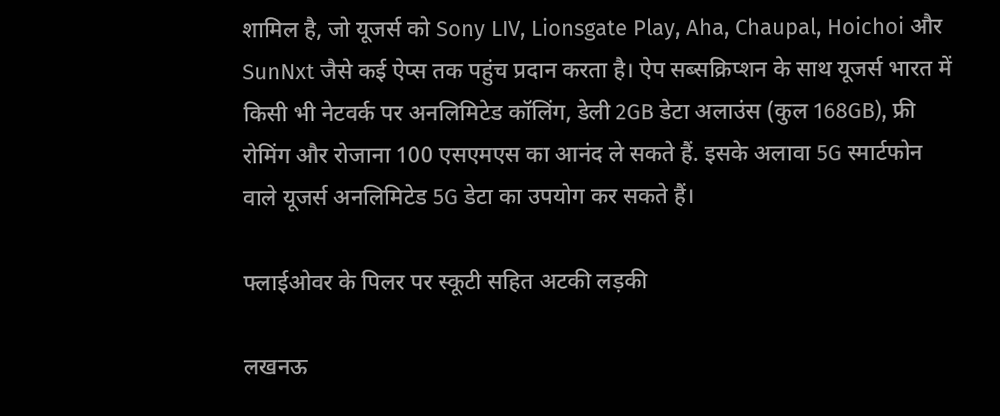शामिल है, जो यूजर्स को Sony LIV, Lionsgate Play, Aha, Chaupal, Hoichoi और SunNxt जैसे कई ऐप्स तक पहुंच प्रदान करता है। ऐप सब्सक्रिप्शन के साथ यूजर्स भारत में किसी भी नेटवर्क पर अनलिमिटेड कॉलिंग, डेली 2GB डेटा अलाउंस (कुल 168GB), फ्री रोमिंग और रोजाना 100 एसएमएस का आनंद ले सकते हैं. इसके अलावा 5G स्मार्टफोन वाले यूजर्स अनलिमिटेड 5G डेटा का उपयोग कर सकते हैं।

फ्लाईओवर के पिलर पर स्कूटी सहित अटकी लड़की

लखनऊ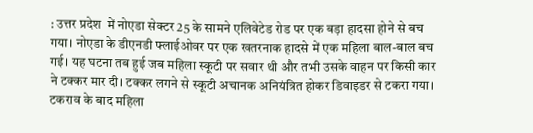: उत्तर प्रदेश  में नोएडा सेक्टर 25 के सामने एलिवेटेड रोड पर एक बड़ा हादसा होने से बच गया। नोएडा के डीएनडी फ्लाईओवर पर एक खतरनाक हादसे में एक महिला बाल-बाल बच गई। यह घटना तब हुई जब महिला स्कूटी पर सवार थी और तभी उसके वाहन पर किसी कार ने टक्कर मार दी। टक्कर लगने से स्कूटी अचानक अनियंत्रित होकर डिवाइडर से टकरा गया। टकराव के बाद महिला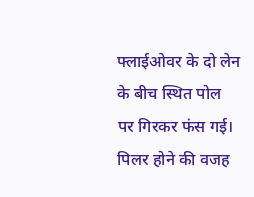फ्लाईओवर के दो लेन के बीच स्थित पोल पर गिरकर फंस गई। पिलर होने की वजह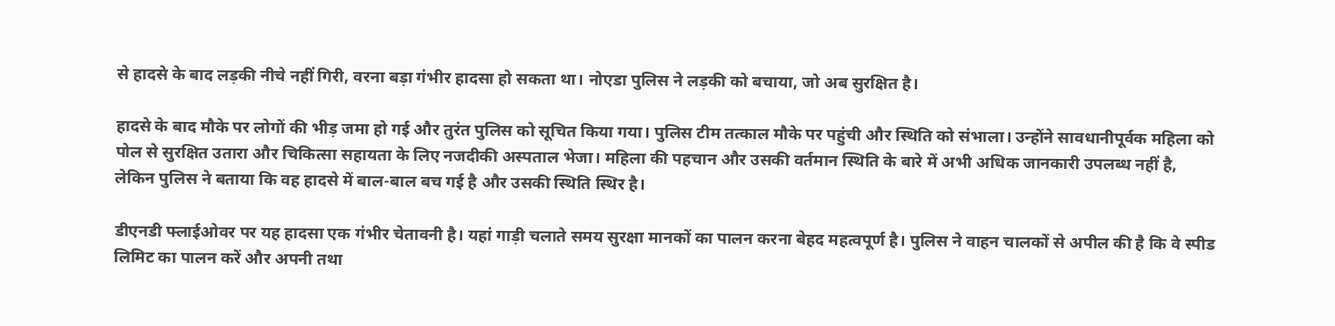से हादसे के बाद लड़की नीचे नहीं गिरी, वरना बड़ा गंभीर हादसा हो सकता था। नोएडा पुलिस ने लड़की को बचाया, जो अब सुरक्षित है।

हादसे के बाद मौके पर लोगों की भीड़ जमा हो गई और तुरंत पुलिस को सूचित किया गया। पुलिस टीम तत्काल मौके पर पहुंची और स्थिति को संभाला। उन्होंने सावधानीपूर्वक महिला को पोल से सुरक्षित उतारा और चिकित्सा सहायता के लिए नजदीकी अस्पताल भेजा। महिला की पहचान और उसकी वर्तमान स्थिति के बारे में अभी अधिक जानकारी उपलब्ध नहीं है, लेकिन पुलिस ने बताया कि वह हादसे में बाल-बाल बच गई है और उसकी स्थिति स्थिर है।

डीएनडी फ्लाईओवर पर यह हादसा एक गंभीर चेतावनी है। यहां गाड़ी चलाते समय सुरक्षा मानकों का पालन करना बेहद महत्वपूर्ण है। पुलिस ने वाहन चालकों से अपील की है कि वे स्पीड लिमिट का पालन करें और अपनी तथा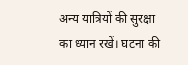अन्य यात्रियों की सुरक्षा का ध्यान रखें। घटना की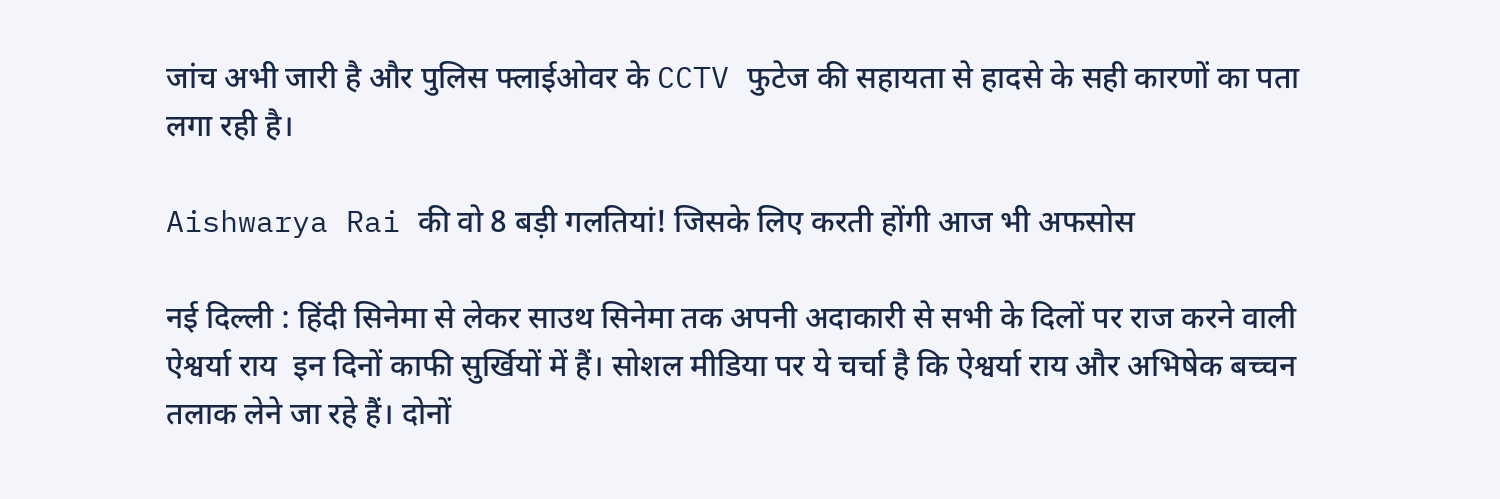जांच अभी जारी है और पुलिस फ्लाईओवर के CCTV फुटेज की सहायता से हादसे के सही कारणों का पता लगा रही है।

Aishwarya Rai की वो 8 बड़ी गलतियां! जिसके लिए करती होंगी आज भी अफसोस

नई दिल्ली : हिंदी सिनेमा से लेकर साउथ सिनेमा तक अपनी अदाकारी से सभी के दिलों पर राज करने वाली ऐश्वर्या राय  इन दिनों काफी सुर्खियों में हैं। सोशल मीडिया पर ये चर्चा है कि ऐश्वर्या राय और अभिषेक बच्चन तलाक लेने जा रहे हैं। दोनों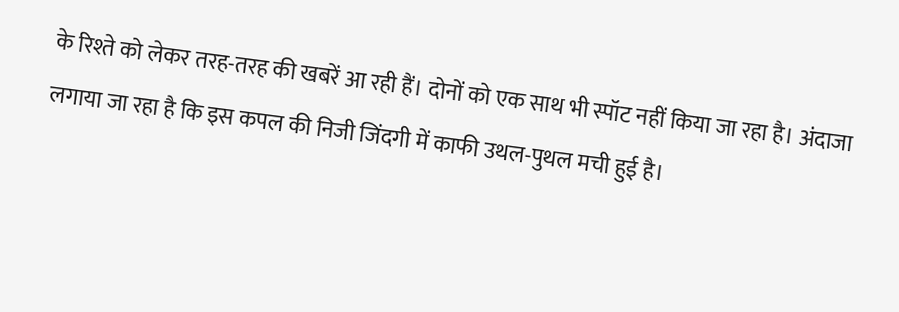के रिश्ते को लेकर तरह-तरह की खबरें आ रही हैं। दोनों को एक साथ भी स्पॉट नहीं किया जा रहा है। अंदाजा लगाया जा रहा है कि इस कपल की निजी जिंदगी में काफी उथल-पुथल मची हुई है।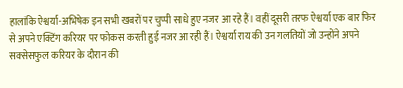हालांकि ऐश्वर्या-अभिषेक इन सभी खबरों पर चुप्पी साधे हुए नजर आ रहे हैं। वहीं दूसरी तरफ ऐश्वर्या एक बार फिर से अपने एक्टिंग करियर पर फोकस करती हुई नजर आ रही हैं। ऐश्वर्या राय की उन गलतियों जो उन्होंने अपने सक्सेसफुल करियर के दौरान की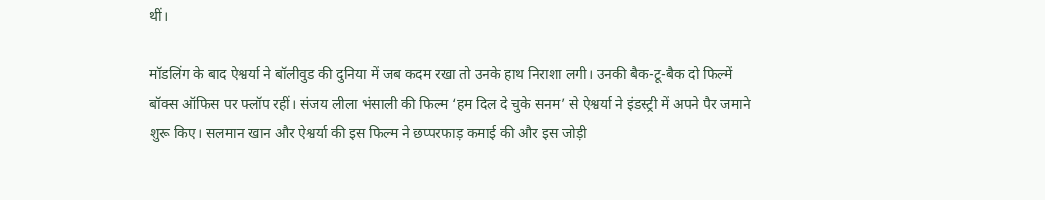थीं।

मॉडलिंग के बाद ऐश्वर्या ने बॉलीवुड की दुनिया में जब कदम रखा तो उनके हाथ निराशा लगी। उनकी बैक-टू-बैक दो फिल्में बॉक्स ऑफिस पर फ्लॉप रहीं। संजय लीला भंसाली की फिल्म ‘हम दिल दे चुके सनम’ से ऐश्वर्या ने इंडस्ट्री में अपने पैर जमाने शुरू किए। सलमान खान और ऐश्वर्या की इस फिल्म ने छप्परफाड़ कमाई की और इस जोड़ी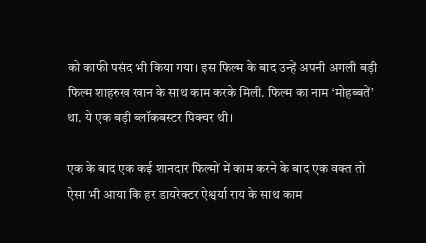को काफी पसंद भी किया गया। इस फिल्म के बाद उन्हें अपनी अगली बड़ी फिल्म शाहरुख खान के साथ काम करके मिली. फिल्म का नाम ‘मोहब्बतें’ था. ये एक बड़ी ब्लॉकबस्टर पिक्चर थी।

एक के बाद एक कई शानदार फिल्मों में काम करने के बाद एक वक्त तो ऐसा भी आया कि हर डायरेक्टर ऐश्वर्या राय के साथ काम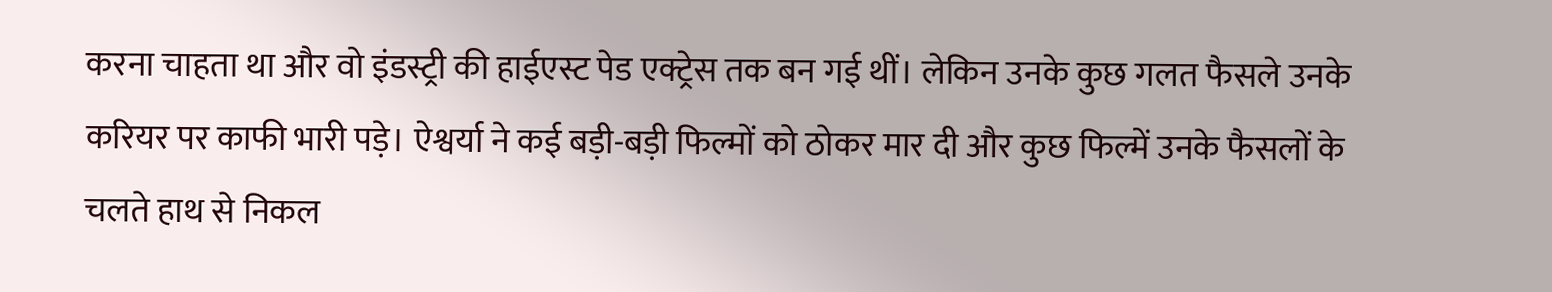करना चाहता था और वो इंडस्ट्री की हाईएस्ट पेड एक्ट्रेस तक बन गई थीं। लेकिन उनके कुछ गलत फैसले उनके करियर पर काफी भारी पड़े। ऐश्वर्या ने कई बड़ी-बड़ी फिल्मों को ठोकर मार दी और कुछ फिल्में उनके फैसलों के चलते हाथ से निकल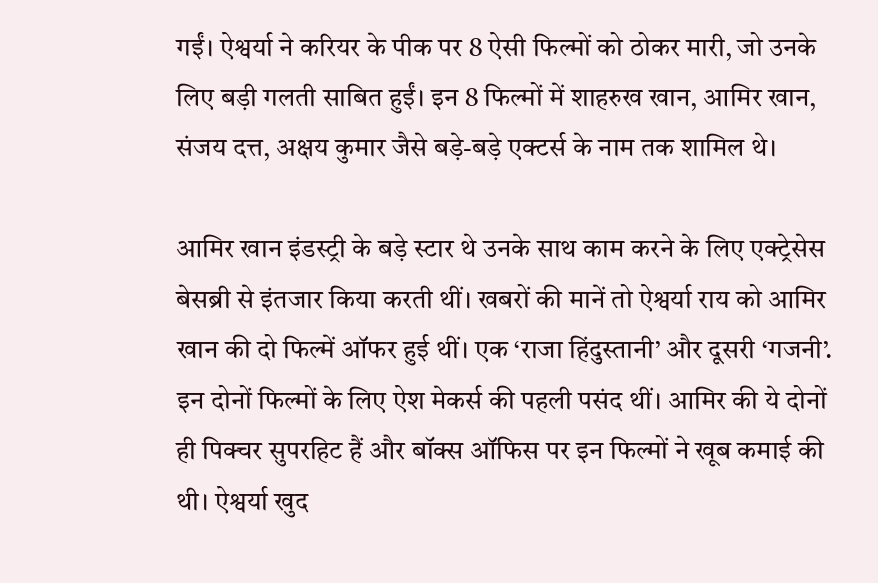गईं। ऐश्वर्या ने करियर के पीक पर 8 ऐसी फिल्मों को ठोकर मारी, जो उनके लिए बड़ी गलती साबित हुईं। इन 8 फिल्मों में शाहरुख खान, आमिर खान, संजय दत्त, अक्षय कुमार जैसे बड़े-बड़े एक्टर्स के नाम तक शामिल थे।

आमिर खान इंडस्ट्री के बड़े स्टार थे उनके साथ काम करने के लिए एक्ट्रेसेस बेसब्री से इंतजार किया करती थीं। खबरों की मानें तो ऐश्वर्या राय को आमिर खान की दो फिल्में ऑफर हुई थीं। एक ‘राजा हिंदुस्तानी’ और दूसरी ‘गजनी’. इन दोनों फिल्मों के लिए ऐश मेकर्स की पहली पसंद थीं। आमिर की ये दोनों ही पिक्चर सुपरहिट हैं और बॉक्स ऑफिस पर इन फिल्मों ने खूब कमाई की थी। ऐश्वर्या खुद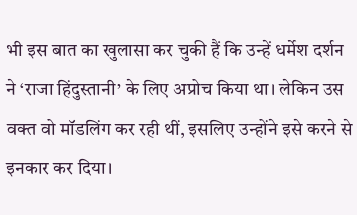भी इस बात का खुलासा कर चुकी हैं कि उन्हें धर्मेश दर्शन ने ‘राजा हिंदुस्तानी’ के लिए अप्रोच किया था। लेकिन उस वक्त वो मॉडलिंग कर रही थीं, इसलिए उन्होंने इसे करने से इनकार कर दिया।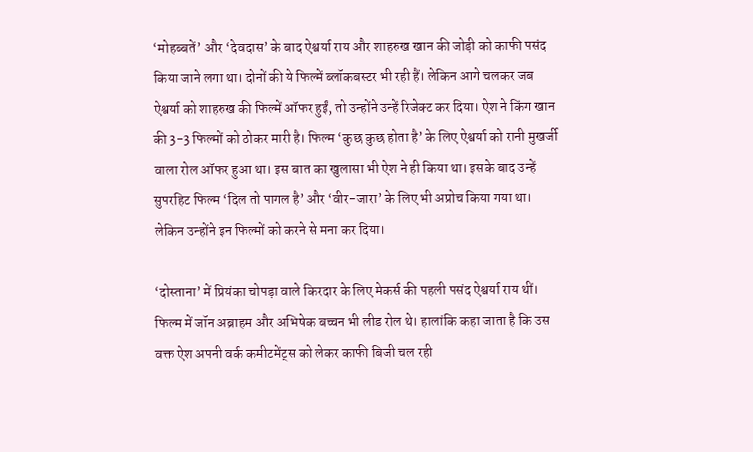‘मोहब्बतें’ और ‘देवदास’ के बाद ऐश्वर्या राय और शाहरुख खान की जोड़ी को काफी पसंद किया जाने लगा था। दोनों की ये फिल्में ब्लॉकबस्टर भी रही हैं। लेकिन आगे चलकर जब ऐश्वर्या को शाहरुख की फिल्में ऑफर हुईं, तो उन्होंने उन्हें रिजेक्ट कर दिया। ऐश ने किंग खान की 3-3 फिल्मों को ठोकर मारी है। फिल्म ‘कुछ कुछ होता है’ के लिए ऐश्वर्या को रानी मुखर्जी वाला रोल ऑफर हुआ था। इस बात का खुलासा भी ऐश ने ही किया था। इसके बाद उन्हें सुपरहिट फिल्म ‘दिल तो पागल है’ और ‘वीर-जारा’ के लिए भी अप्रोच किया गया था। लेकिन उन्होंने इन फिल्मों को करने से मना कर दिया।

‘दोस्ताना’ में प्रियंका चोपड़ा वाले किरदार के लिए मेकर्स की पहली पसंद ऐश्वर्या राय थीं। फिल्म में जॉन अब्राहम और अभिषेक बच्चन भी लीड रोल थे। हालांकि कहा जाता है कि उस वक्त ऐश अपनी वर्क कमीटमेंट्स को लेकर काफी बिजी चल रही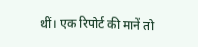थीं। एक रिपोर्ट की मानें तो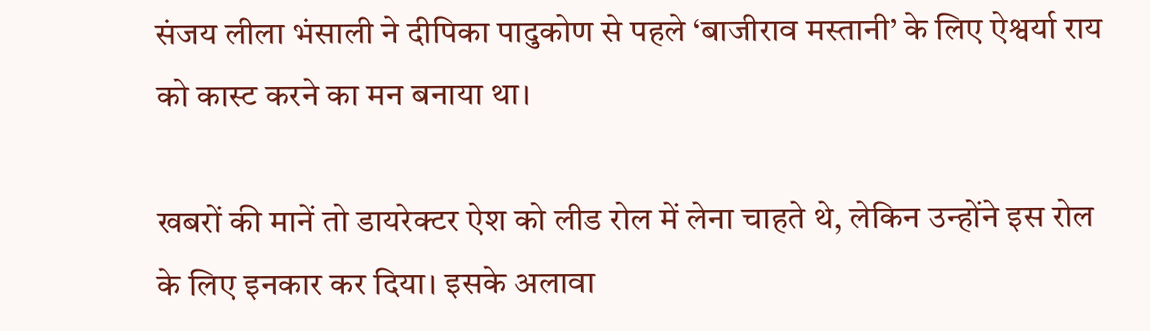संजय लीला भंसाली ने दीपिका पादुकोण से पहले ‘बाजीराव मस्तानी’ के लिए ऐश्वर्या राय को कास्ट करने का मन बनाया था।

खबरों की मानें तो डायरेक्टर ऐश को लीड रोल में लेना चाहते थे, लेकिन उन्होंने इस रोल के लिए इनकार कर दिया। इसके अलावा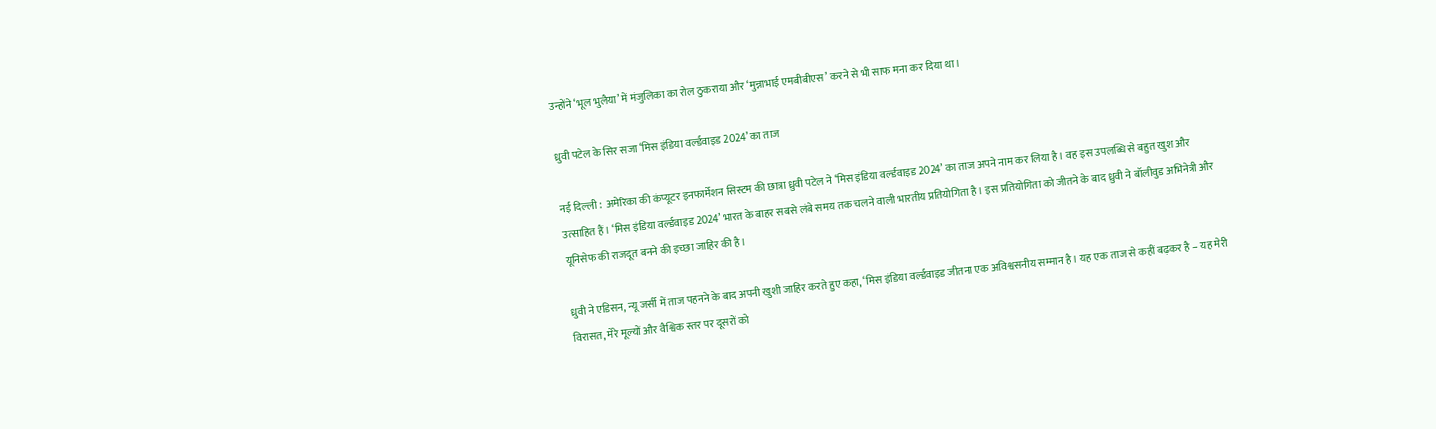उन्होंने ‘भूल भुलैया’ में मंजुलिका का रोल ठुकराया और ‘मुन्नाभाई एमबीबीएस’ करने से भी साफ मना कर दिया था।

ध्रुवी पटेल के सिर सजा ‘मिस इंडिया वर्ल्डवाइड 2024’ का ताज

नई दिल्ली :  अमेरिका की कंप्यूटर इनफार्मेशन सिस्टम की छात्रा ध्रुवी पटेल ने ‘मिस इंडिया वर्ल्डवाइड 2024’ का ताज अपने नाम कर लिया है। वह इस उपलब्धि से बहुत खुश और उत्साहित हैं। ‘मिस इंडिया वर्ल्डवाइड 2024’ भारत के बाहर सबसे लंबे समय तक चलने वाली भारतीय प्रतियोगिता है। इस प्रतियोगिता को जीतने के बाद ध्रुवी ने बॉलीवुड अभिनेत्री और यूनिसेफ की राजदूत बनने की इच्छा जाहिर की है।

ध्रुवी ने एडिसन, न्यू जर्सी में ताज पहनने के बाद अपनी खुशी जाहिर करते हुए कहा, ‘मिस इंडिया वर्ल्डवाइड जीतना एक अविश्वसनीय सम्मान है। यह एक ताज से कहीं बढ़कर है – यह मेरी विरासत, मेरे मूल्यों और वैश्विक स्तर पर दूसरों को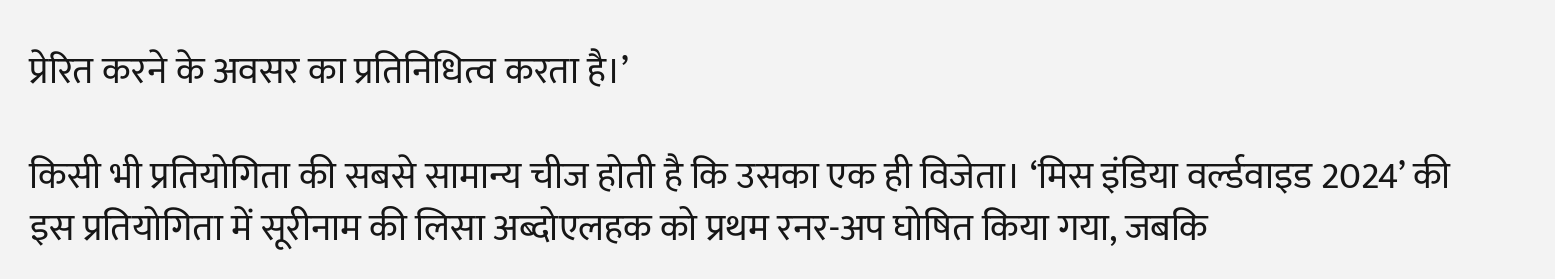प्रेरित करने के अवसर का प्रतिनिधित्व करता है।’

किसी भी प्रतियोगिता की सबसे सामान्य चीज होती है कि उसका एक ही विजेता। ‘मिस इंडिया वर्ल्डवाइड 2024’ की इस प्रतियोगिता में सूरीनाम की लिसा अब्दोएलहक को प्रथम रनर-अप घोषित किया गया, जबकि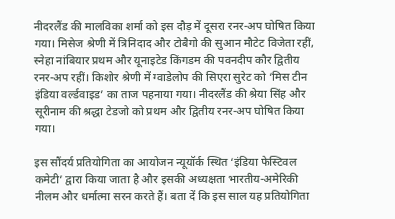नीदरलैंड की मालविका शर्मा को इस दौड़ में दूसरा रनर-अप घोषित किया गया। मिसेज श्रेणी में त्रिनिदाद और टोबैगो की सुआन मौटेट विजेता रहीं, स्नेहा नांबियार प्रथम और यूनाइटेड किंगडम की पवनदीप कौर द्वितीय रनर-अप रहीं। किशोर श्रेणी में ग्वाडेलोप की सिएरा सुरेट को ‘मिस टीन इंडिया वर्ल्डवाइड’ का ताज पहनाया गया। नीदरलैंड की श्रेया सिंह और सूरीनाम की श्रद्धा टेडजो को प्रथम और द्वितीय रनर-अप घोषित किया गया।

इस सौंदर्य प्रतियोगिता का आयोजन न्यूयॉर्क स्थित ‘इंडिया फेस्टिवल कमेटी’ द्वारा किया जाता है और इसकी अध्यक्षता भारतीय-अमेरिकी नीलम और धर्मात्मा सरन करते हैं। बता दें कि इस साल यह प्रतियोगिता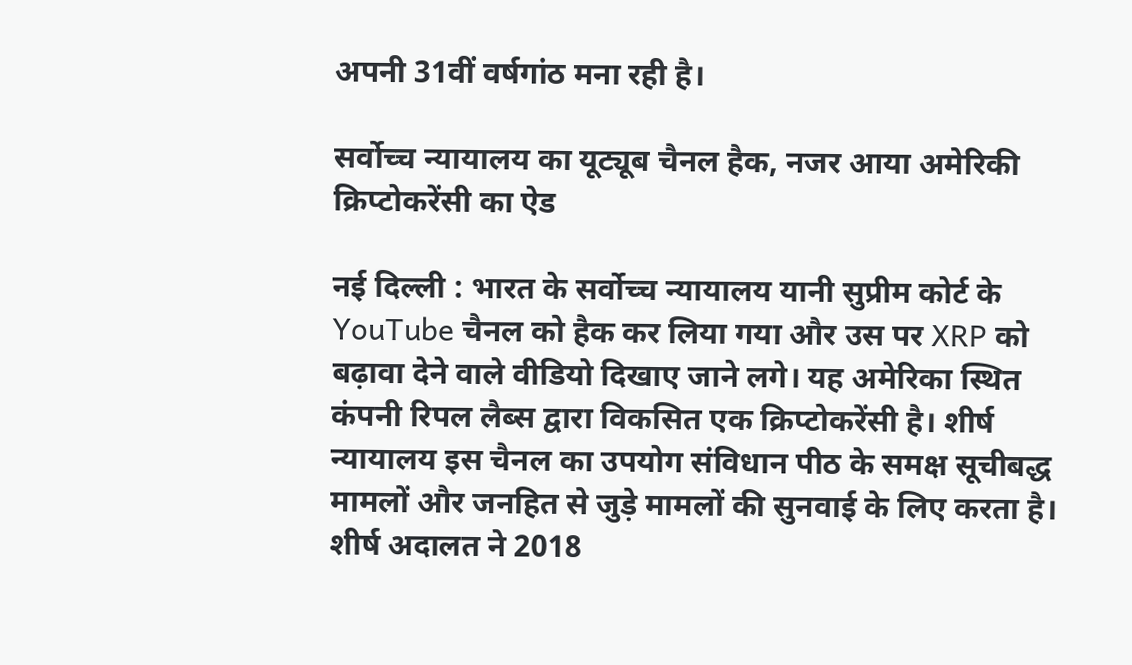अपनी 31वीं वर्षगांठ मना रही है।

सर्वोच्च न्यायालय का यूट्यूब चैनल हैक, नजर आया अमेरिकी क्रिप्टोकरेंसी का ऐड

नई दिल्ली : भारत के सर्वोच्च न्यायालय यानी सुप्रीम कोर्ट के YouTube चैनल को हैक कर लिया गया और उस पर XRP को बढ़ावा देने वाले वीडियो दिखाए जाने लगे। यह अमेरिका स्थित कंपनी रिपल लैब्स द्वारा विकसित एक क्रिप्टोकरेंसी है। शीर्ष न्यायालय इस चैनल का उपयोग संविधान पीठ के समक्ष सूचीबद्ध मामलों और जनहित से जुड़े मामलों की सुनवाई के लिए करता है। शीर्ष अदालत ने 2018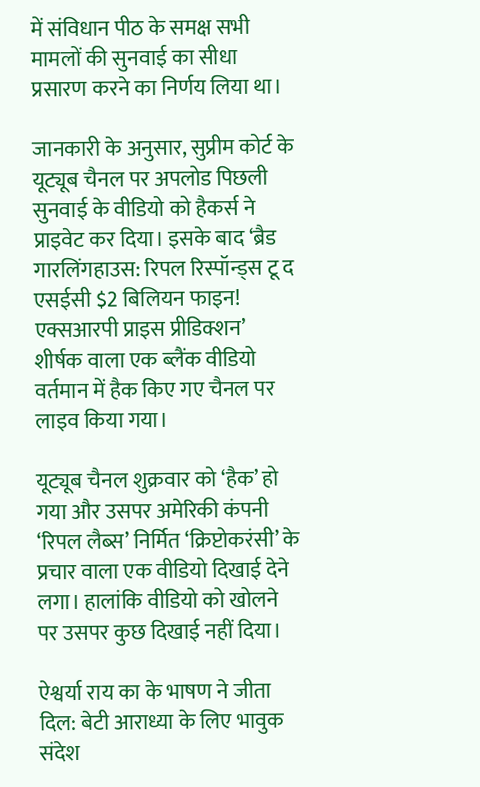में संविधान पीठ के समक्ष सभी मामलों की सुनवाई का सीधा प्रसारण करने का निर्णय लिया था।

जानकारी के अनुसार, सुप्रीम कोर्ट के यूट्यूब चैनल पर अपलोड पिछली सुनवाई के वीडियो को हैकर्स ने प्राइवेट कर दिया। इसके बाद ‘ब्रैड गारलिंगहाउस: रिपल रिस्पॉन्ड्स टू द एसईसी $2 बिलियन फाइन! एक्सआरपी प्राइस प्रीडिक्शन’ शीर्षक वाला एक ब्लैंक वीडियो वर्तमान में हैक किए गए चैनल पर लाइव किया गया।

यूट्यूब चैनल शुक्रवार को ‘हैक’ हो गया और उसपर अमेरिकी कंपनी ‘रिपल लैब्स’ निर्मित ‘क्रिप्टोकरंसी’ के प्रचार वाला एक वीडियो दिखाई देने लगा। हालांकि वीडियो को खोलने पर उसपर कुछ दिखाई नहीं दिया।

ऐश्वर्या राय का के भाषण ने जीता दिल: बेटी आराध्या के लिए भावुक संदेश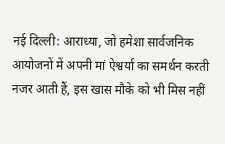नई दिल्ली: आराध्या, जो हमेशा सार्वजनिक आयोजनों में अपनी मां ऐश्वर्या का समर्थन करती नजर आती हैं, इस खास मौके को भी मिस नहीं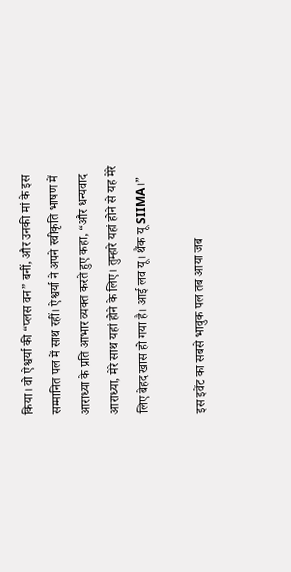किया। वो ऐश्वर्या की “प्लस वन” बनीं, और उनकी मां के इस सम्मानित पल में साथ रहीं। ऐश्वर्या ने अपने स्वीकृति भाषण में आराध्या के प्रति आभार व्यक्त करते हुए कहा, “और धन्यवाद आराध्या, मेरे साथ यहां होने के लिए। तुम्हारे यहां होने से यह मेरे लिए बेहद खास हो गया है। आई लव यू। थैंक यू SIIMA।”

इस इवेंट का सबसे भावुक पल तब आया जब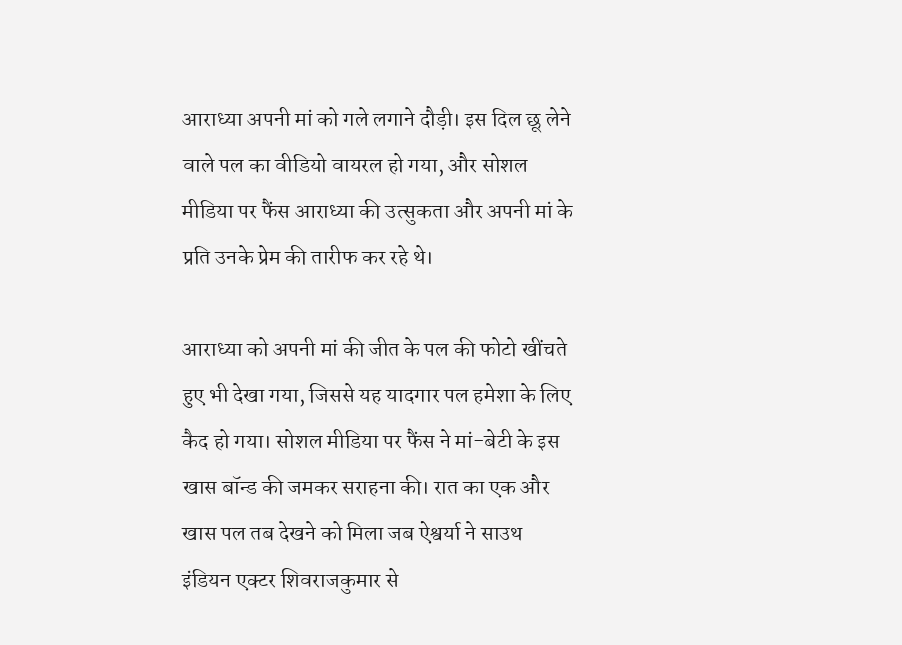आराध्या अपनी मां को गले लगाने दौड़ी। इस दिल छू लेने वाले पल का वीडियो वायरल हो गया, और सोशल मीडिया पर फैंस आराध्या की उत्सुकता और अपनी मां के प्रति उनके प्रेम की तारीफ कर रहे थे।

आराध्या को अपनी मां की जीत के पल की फोटो खींचते हुए भी देखा गया, जिससे यह यादगार पल हमेशा के लिए कैद हो गया। सोशल मीडिया पर फैंस ने मां-बेटी के इस खास बॉन्ड की जमकर सराहना की। रात का एक और खास पल तब देखने को मिला जब ऐश्वर्या ने साउथ इंडियन एक्टर शिवराजकुमार से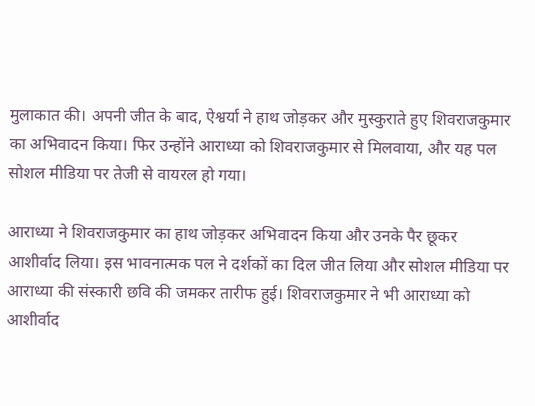मुलाकात की। अपनी जीत के बाद, ऐश्वर्या ने हाथ जोड़कर और मुस्कुराते हुए शिवराजकुमार का अभिवादन किया। फिर उन्होंने आराध्या को शिवराजकुमार से मिलवाया, और यह पल सोशल मीडिया पर तेजी से वायरल हो गया।

आराध्या ने शिवराजकुमार का हाथ जोड़कर अभिवादन किया और उनके पैर छूकर आशीर्वाद लिया। इस भावनात्मक पल ने दर्शकों का दिल जीत लिया और सोशल मीडिया पर आराध्या की संस्कारी छवि की जमकर तारीफ हुई। शिवराजकुमार ने भी आराध्या को आशीर्वाद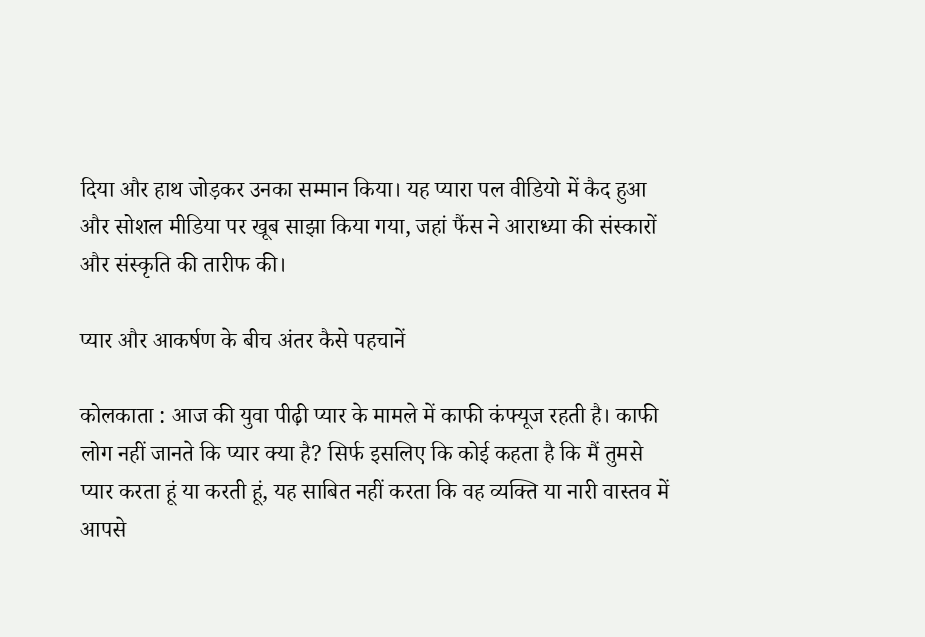दिया और हाथ जोड़कर उनका सम्मान किया। यह प्यारा पल वीडियो में कैद हुआ और सोशल मीडिया पर खूब साझा किया गया, जहां फैंस ने आराध्या की संस्कारों और संस्कृति की तारीफ की।

प्यार और आकर्षण के बीच अंतर कैसे पहचानें

कोलकाता : आज की युवा पीढ़ी प्यार के मामले में काफी कंफ्यूज रहती है। काफी लोग नहीं जानते कि प्यार क्या है? सिर्फ इसलिए कि कोई कहता है कि मैं तुमसे प्यार करता हूं या करती हूं, यह साबित नहीं करता कि वह व्यक्ति या नारी वास्तव में आपसे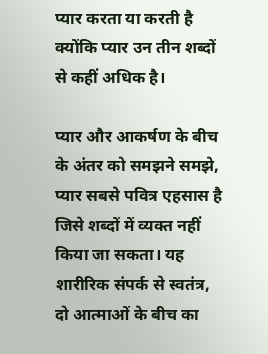प्यार करता या करती है क्योंकि प्यार उन तीन शब्दों से कहीं अधिक है।

प्यार और आकर्षण के बीच के अंतर को समझने समझे, प्यार सबसे पवित्र एहसास है जिसे शब्दों में व्यक्त नहीं किया जा सकता। यह शारीरिक संपर्क से स्वतंत्र, दो आत्माओं के बीच का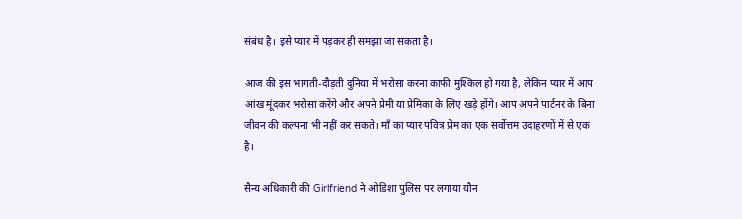संबंध है। इसे प्यार में पड़कर ही समझा जा सकता है।

आज की इस भागती-दौड़ती दुनिया में भरोसा करना काफी मुश्किल हो गया है, लेकिन प्यार में आप आंख मूंदकर भरोसा करेंगे और अपने प्रेमी या प्रेमिका के लिए खड़े होंगे। आप अपने पार्टनर के बिना जीवन की कल्पना भी नहीं कर सकते। माँ का प्यार पवित्र प्रेम का एक सर्वोत्तम उदाहरणों में से एक है।

सैन्य अधिकारी की Girlfriend ने ओडिशा पुलिस पर लगाया यौन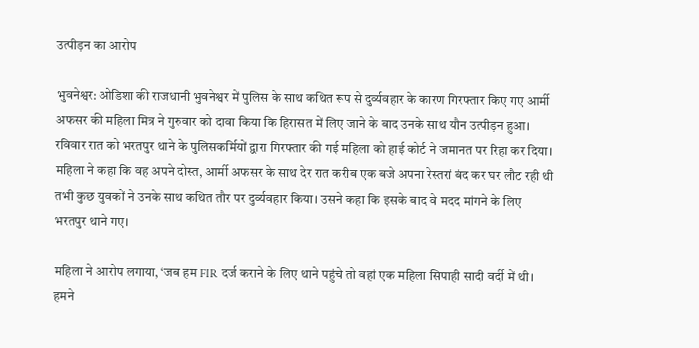उत्पीड़न का आरोप

भुवनेश्वर: ओडिशा की राजधानी भुवनेश्वर में पुलिस के साथ कथित रूप से दुर्व्यवहार के कारण गिरफ्तार किए गए आर्मी अफसर की महिला मित्र ने गुरुवार को दावा किया कि हिरासत में लिए जाने के बाद उनके साथ यौन उत्पीड़न हुआ। रविवार रात को भरतपुर थाने के पुलिसकर्मियों द्वारा गिरफ्तार की गई महिला को हाई कोर्ट ने जमानत पर रिहा कर दिया। महिला ने कहा कि वह अपने दोस्त, आर्मी अफसर के साथ देर रात करीब एक बजे अपना रेस्तरां बंद कर घर लौट रही थी तभी कुछ युवकों ने उनके साथ कथित तौर पर दुर्व्यवहार किया। उसने कहा कि इसके बाद वे मदद मांगने के लिए भरतपुर थाने गए।

महिला ने आरोप लगाया, ‘जब हम FIR दर्ज कराने के लिए थाने पहुंचे तो वहां एक महिला सिपाही सादी वर्दी में थी। हमने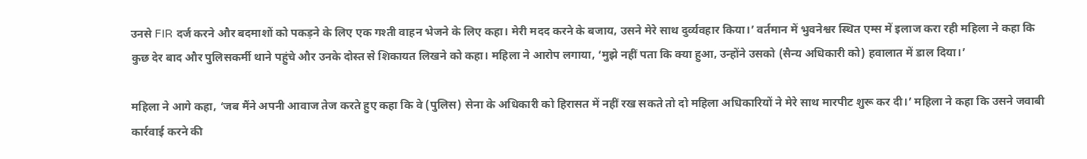उनसे FIR दर्ज करने और बदमाशों को पकड़ने के लिए एक गश्ती वाहन भेजने के लिए कहा। मेरी मदद करने के बजाय, उसने मेरे साथ दुर्व्यवहार किया।’ वर्तमान में भुवनेश्वर स्थित एम्स में इलाज करा रही महिला ने कहा कि कुछ देर बाद और पुलिसकर्मी थाने पहुंचे और उनके दोस्त से शिकायत लिखने को कहा। महिला ने आरोप लगाया, ‘मुझे नहीं पता कि क्या हुआ, उन्होंने उसको (सैन्य अधिकारी को) हवालात में डाल दिया।’

महिला ने आगे कहा, ‘जब मैंने अपनी आवाज तेज करते हुए कहा कि वे (पुलिस) सेना के अधिकारी को हिरासत में नहीं रख सकते तो दो महिला अधिकारियों ने मेरे साथ मारपीट शुरू कर दी।’ महिला ने कहा कि उसने जवाबी कार्रवाई करने की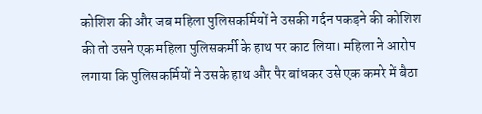कोशिश की और जब महिला पुलिसकर्मियों ने उसकी गर्दन पकड़ने की कोशिश की तो उसने एक महिला पुलिसकर्मी के हाथ पर काट लिया। महिला ने आरोप लगाया कि पुलिसकर्मियों ने उसके हाथ और पैर बांधकर उसे एक कमरे में बैठा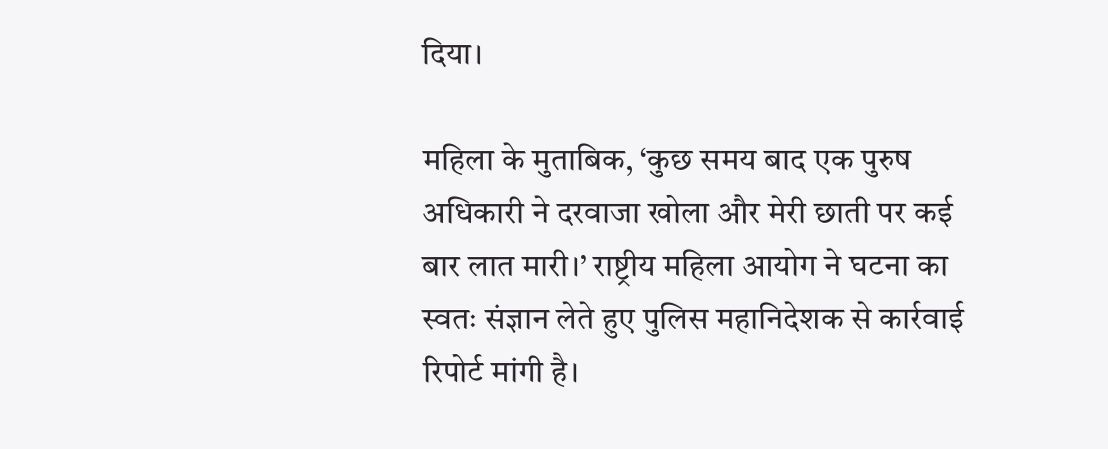दिया।

महिला के मुताबिक, ‘कुछ समय बाद एक पुरुष अधिकारी ने दरवाजा खोला और मेरी छाती पर कई बार लात मारी।’ राष्ट्रीय महिला आयोग ने घटना का स्वतः संज्ञान लेते हुए पुलिस महानिदेशक से कार्रवाई रिपोर्ट मांगी है।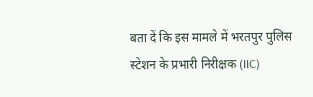बता दें कि इस मामले में भरतपुर पुलिस स्टेशन के प्रभारी निरीक्षक (IIC)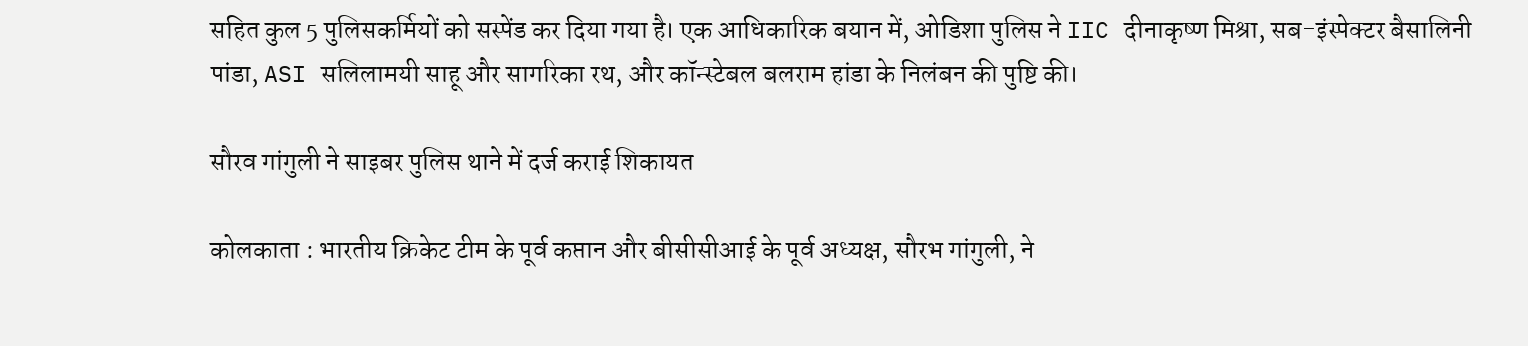सहित कुल 5 पुलिसकर्मियों को सस्पेंड कर दिया गया है। एक आधिकारिक बयान में, ओडिशा पुलिस ने IIC दीनाकृष्ण मिश्रा, सब-इंस्पेक्टर बैसालिनी पांडा, ASI सलिलामयी साहू और सागरिका रथ, और कॉन्स्टेबल बलराम हांडा के निलंबन की पुष्टि की।

सौरव गांगुली ने साइबर पुलिस थाने में दर्ज कराई शिकायत

कोलकाता : भारतीय क्रिकेट टीम के पूर्व कप्तान और बीसीसीआई के पूर्व अध्यक्ष, सौरभ गांगुली, ने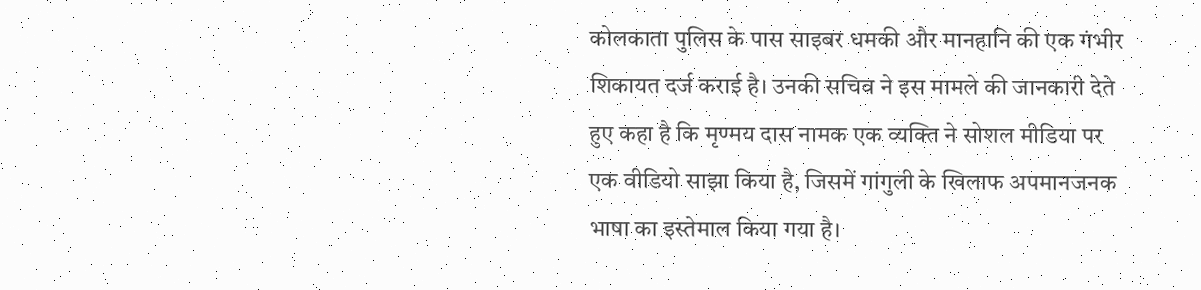कोलकाता पुलिस के पास साइबर धमकी और मानहानि की एक गंभीर शिकायत दर्ज कराई है। उनकी सचिव ने इस मामले की जानकारी देते हुए कहा है कि मृण्मय दास नामक एक व्यक्ति ने सोशल मीडिया पर एक वीडियो साझा किया है, जिसमें गांगुली के खिलाफ अपमानजनक भाषा का इस्तेमाल किया गया है।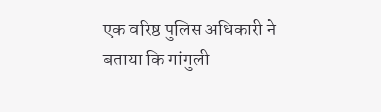एक वरिष्ठ पुलिस अधिकारी ने बताया कि गांगुली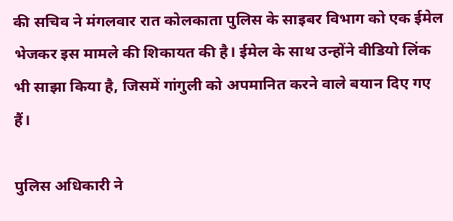की सचिव ने मंगलवार रात कोलकाता पुलिस के साइबर विभाग को एक ईमेल भेजकर इस मामले की शिकायत की है। ईमेल के साथ उन्होंने वीडियो लिंक भी साझा किया है, जिसमें गांगुली को अपमानित करने वाले बयान दिए गए हैं।

पुलिस अधिकारी ने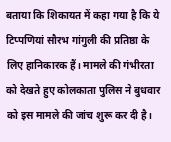बताया कि शिकायत में कहा गया है कि ये टिप्पणियां सौरभ गांगुली की प्रतिष्ठा के लिए हानिकारक हैं। मामले की गंभीरता को देखते हुए कोलकाता पुलिस ने बुधवार को इस मामले की जांच शुरू कर दी है।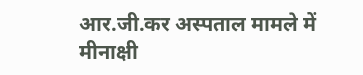आर.जी.कर अस्पताल मामले में मीनाक्षी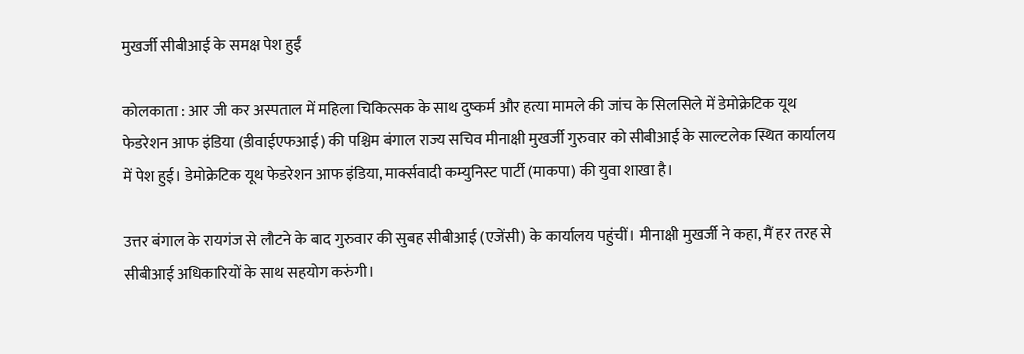मुखर्जी सीबीआई के समक्ष पेश हुईं

कोलकाता : आर जी कर अस्पताल में महिला चिकित्सक के साथ दुष्कर्म और हत्या मामले की जांच के सिलसिले में डेमोक्रेटिक यूथ फेडरेशन आफ इंडिया (डीवाईएफआई) की पश्चिम बंगाल राज्य सचिव मीनाक्षी मुखर्जी गुरुवार को सीबीआई के साल्टलेक स्थित कार्यालय में पेश हुई। डेमोक्रेटिक यूथ फेडरेशन आफ इंडिया, मार्क्सवादी कम्युनिस्ट पार्टी (माकपा) की युवा शाखा है।

उत्तर बंगाल के रायगंज से लौटने के बाद गुरुवार की सुबह सीबीआई (एजेंसी) के कार्यालय पहुंचीं। मीनाक्षी मुखर्जी ने कहा, मैं हर तरह से सीबीआई अधिकारियों के साथ सहयोग करुंगी।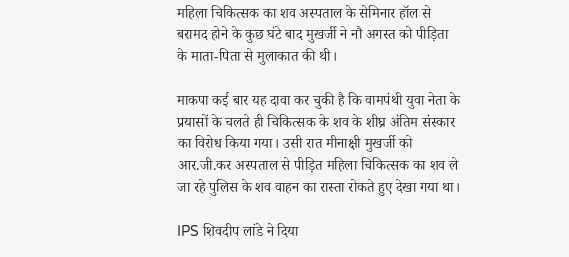महिला चिकित्सक का शव अस्पताल के सेमिनार हॉल से बरामद होने के कुछ घंटे बाद मुखर्जी ने नौ अगस्त को पीड़िता के माता-पिता से मुलाकात की थी।

माकपा कई बार यह दावा कर चुकी है कि वामपंथी युवा नेता के प्रयासों के चलते ही चिकित्सक के शव के शीघ्र अंतिम संस्कार का विरोध किया गया। उसी रात मीनाक्षी मुखर्जी को आर.जी.कर अस्पताल से पीड़ित महिला चिकित्सक का शव ले जा रहे पुलिस के शव वाहन का रास्ता रोकते हुए देखा गया था।

IPS शिवदीप लांडे ने दिया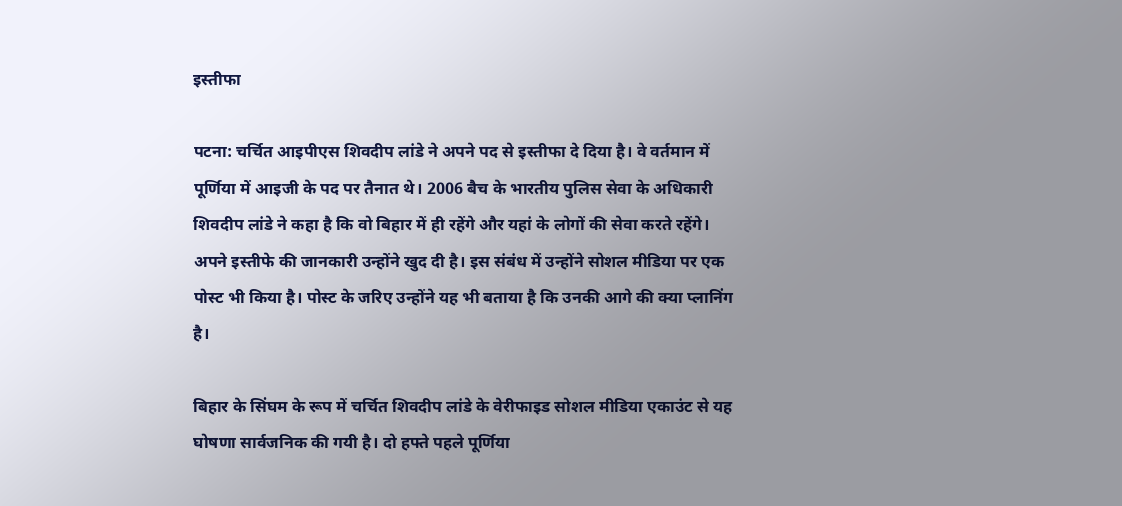इस्तीफा

पटना: चर्चित आइपीएस शिवदीप लांडे ने अपने पद से इस्तीफा दे दिया है। वे वर्तमान में पूर्णिया में आइजी के पद पर तैनात थे। 2006 बैच के भारतीय पुलिस सेवा के अधिकारी शिवदीप लांडे ने कहा है कि वो बिहार में ही रहेंगे और यहां के लोगों की सेवा करते रहेंगे। अपने इस्तीफे की जानकारी उन्होंने खुद दी है। इस संबंध में उन्होंने सोशल मीडिया पर एक पोस्ट भी किया है। पोस्ट के जरिए उन्होंने यह भी बताया है कि उनकी आगे की क्या प्लानिंग है।

बिहार के सिंघम के रूप में चर्चित शिवदीप लांडे के वेरीफाइड सोशल मीडिया एकाउंट से यह घोषणा सार्वजनिक की गयी है। दो हफ्ते पहले पूर्णिया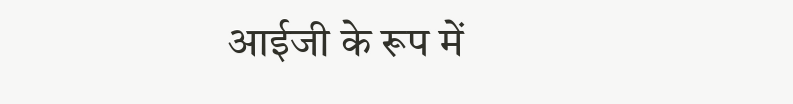आईजी के रूप में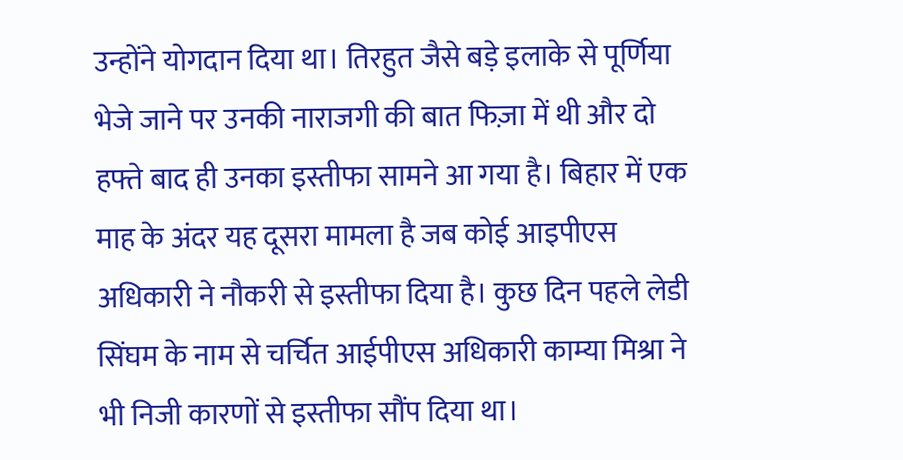उन्होंने योगदान दिया था। तिरहुत जैसे बड़े इलाके से पूर्णिया भेजे जाने पर उनकी नाराजगी की बात फिज़ा में थी और दो हफ्ते बाद ही उनका इस्तीफा सामने आ गया है। बिहार में एक माह के अंदर यह दूसरा मामला है जब कोई आइपीएस अधिकारी ने नौकरी से इस्तीफा दिया है। कुछ दिन पहले लेडी सिंघम के नाम से चर्चित आईपीएस अधिकारी काम्या मिश्रा ने भी निजी कारणों से इस्तीफा सौंप दिया था।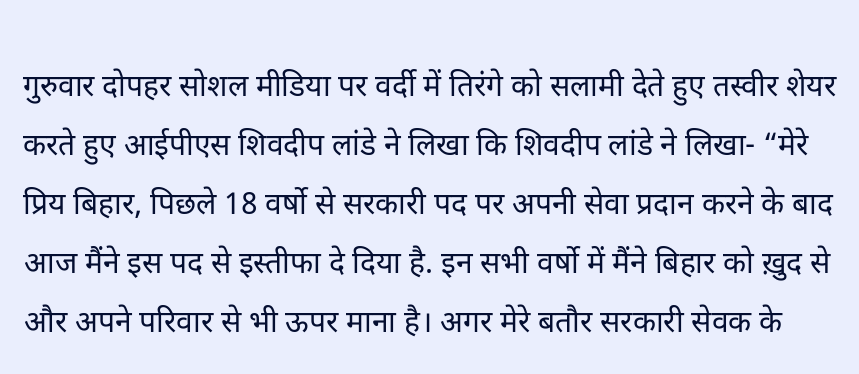गुरुवार दोपहर सोशल मीडिया पर वर्दी में तिरंगे को सलामी देते हुए तस्वीर शेयर करते हुए आईपीएस शिवदीप लांडे ने लिखा कि शिवदीप लांडे ने लिखा- “मेरे प्रिय बिहार, पिछले 18 वर्षो से सरकारी पद पर अपनी सेवा प्रदान करने के बाद आज मैंने इस पद से इस्तीफा दे दिया है. इन सभी वर्षो में मैंने बिहार को ख़ुद से और अपने परिवार से भी ऊपर माना है। अगर मेरे बतौर सरकारी सेवक के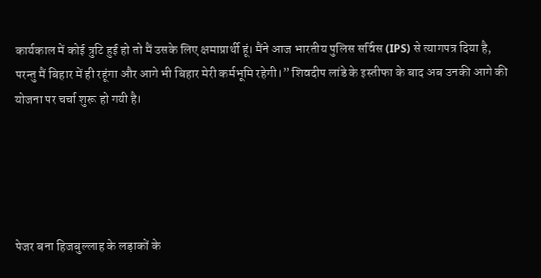कार्यकाल में कोई त्रुटि हुई हो तो मैं उसके लिए क्षमाप्रार्थी हूं। मैंने आज भारतीय पुलिस सर्विस (IPS) से त्यागपत्र दिया है, परन्तु मैं बिहार में ही रहूंगा और आगे भी बिहार मेरी कर्मभूमि रहेगी।” शिवदीप लांडे के इस्तीफा के बाद अब उनकी आगे की योजना पर चर्चा शुरू हो गयी है।





पेजर बना हिजबुल्लाह के लड़ाकों के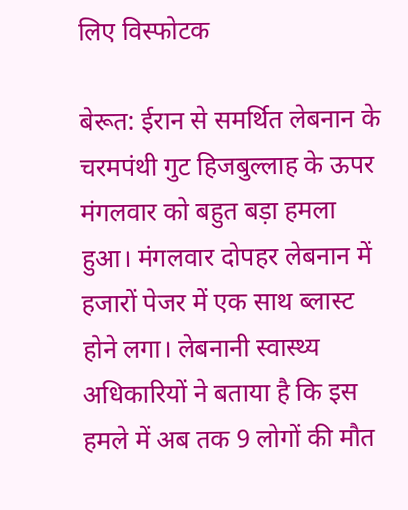लिए विस्फोटक

बेरूत: ईरान से समर्थित लेबनान के चरमपंथी गुट हिजबुल्लाह के ऊपर मंगलवार को बहुत बड़ा हमला हुआ। मंगलवार दोपहर लेबनान में हजारों पेजर में एक साथ ब्लास्ट होने लगा। लेबनानी स्वास्थ्य अधिकारियों ने बताया है कि इस हमले में अब तक 9 लोगों की मौत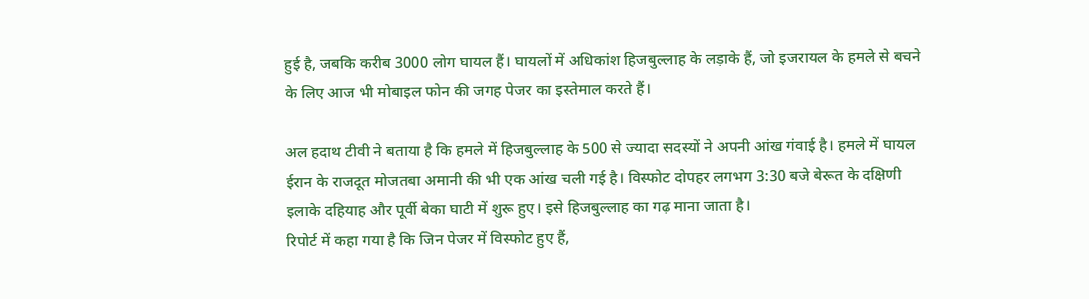हुई है, जबकि करीब 3000 लोग घायल हैं। घायलों में अधिकांश हिजबुल्लाह के लड़ाके हैं, जो इजरायल के हमले से बचने के लिए आज भी मोबाइल फोन की जगह पेजर का इस्तेमाल करते हैं।

अल हदाथ टीवी ने बताया है कि हमले में हिजबुल्लाह के 500 से ज्यादा सदस्यों ने अपनी आंख गंवाई है। हमले में घायल ईरान के राजदूत मोजतबा अमानी की भी एक आंख चली गई है। विस्फोट दोपहर लगभग 3:30 बजे बेरूत के दक्षिणी इलाके दहियाह और पूर्वी बेका घाटी में शुरू हुए। इसे हिजबुल्लाह का गढ़ माना जाता है।
रिपोर्ट में कहा गया है कि जिन पेजर में विस्फोट हुए हैं,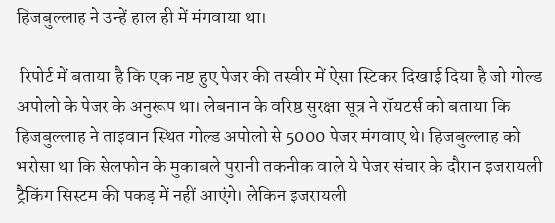हिजबुल्लाह ने उन्हें हाल ही में मंगवाया था।

 रिपोर्ट में बताया है कि एक नष्ट हुए पेजर की तस्वीर में ऐसा स्टिकर दिखाई दिया है जो गोल्ड अपोलो के पेजर के अनुरूप था। लेबनान के वरिष्ठ सुरक्षा सूत्र ने रॉयटर्स को बताया कि हिजबुल्लाह ने ताइवान स्थित गोल्ड अपोलो से 5000 पेजर मंगवाए थे। हिजबुल्लाह को भरोसा था कि सेलफोन के मुकाबले पुरानी तकनीक वाले ये पेजर संचार के दौरान इजरायली ट्रैकिंग सिस्टम की पकड़ में नहीं आएंगे। लेकिन इजरायली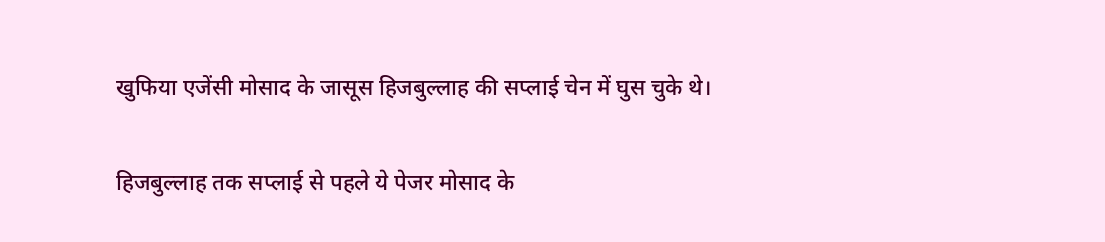खुफिया एजेंसी मोसाद के जासूस हिजबुल्लाह की सप्लाई चेन में घुस चुके थे।

हिजबुल्लाह तक सप्लाई से पहले ये पेजर मोसाद के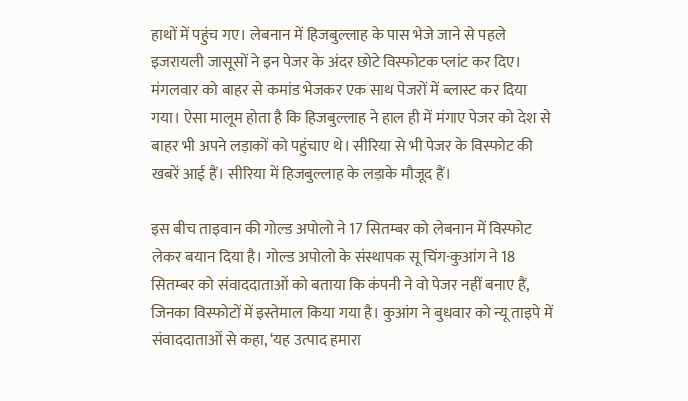हाथों में पहुंच गए। लेबनान में हिजबुल्लाह के पास भेजे जाने से पहले इजरायली जासूसों ने इन पेजर के अंदर छोटे विस्फोटक प्लांट कर दिए। मंगलवार को बाहर से कमांड भेजकर एक साथ पेजरों में ब्लास्ट कर दिया गया। ऐसा मालूम होता है कि हिजबुल्लाह ने हाल ही में मंगाए पेजर को देश से बाहर भी अपने लड़ाकों को पहुंचाए थे। सीरिया से भी पेजर के विस्फोट की खबरें आई हैं। सीरिया में हिजबुल्लाह के लड़ाके मौजूद हैं।

इस बीच ताइवान की गोल्ड अपोलो ने 17 सितम्बर को लेबनान में विस्फोट लेकर बयान दिया है। गोल्ड अपोलो के संस्थापक सू चिंग-कुआंग ने 18 सितम्बर को संवाददाताओं को बताया कि कंपनी ने वो पेजर नहीं बनाए हैं, जिनका विस्फोटों में इस्तेमाल किया गया है। कुआंग ने बुधवार को न्यू ताइपे में संवाददाताओं से कहा, ‘यह उत्पाद हमारा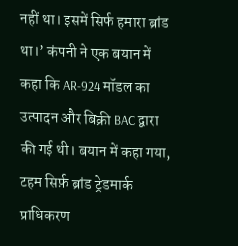नहीं था। इसमें सिर्फ हमारा ब्रांड था।’ कंपनी ने एक बयान में कहा कि AR-924 मॉडल का उत्पादन और बिक्री BAC द्वारा की गई थी। बयान में कहा गया, टहम सिर्फ़ ब्रांड ट्रेडमार्क प्राधिकरण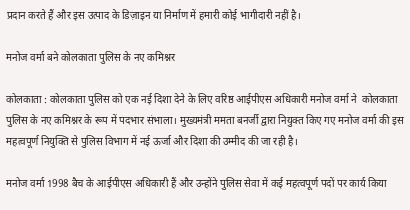प्रदान करते हैं और इस उत्पाद के डिज़ाइन या निर्माण में हमारी कोई भागीदारी नहीं है।

मनोज वर्मा बने कोलकाता पुलिस के नए कमिश्नर

कोलकाता : कोलकाता पुलिस को एक नई दिशा देने के लिए वरिष्ठ आईपीएस अधिकारी मनोज वर्मा ने  कोलकाता पुलिस के नए कमिश्नर के रूप में पदभार संभाला। मुख्यमंत्री ममता बनर्जी द्वारा नियुक्त किए गए मनोज वर्मा की इस महत्वपूर्ण नियुक्ति से पुलिस विभाग में नई ऊर्जा और दिशा की उम्मीद की जा रही है।

मनोज वर्मा 1998 बैच के आईपीएस अधिकारी हैं और उन्होंने पुलिस सेवा में कई महत्वपूर्ण पदों पर कार्य किया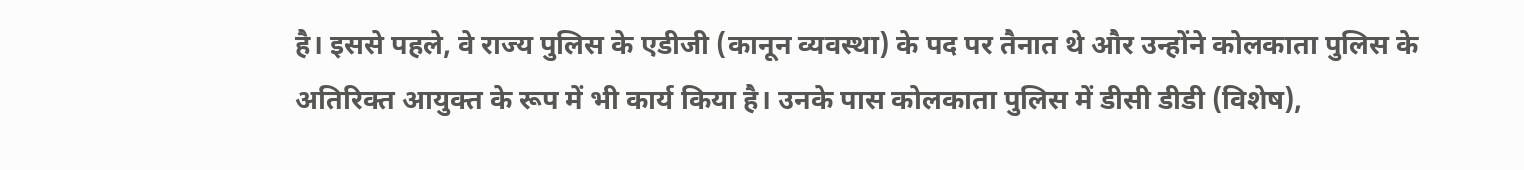है। इससे पहले, वे राज्य पुलिस के एडीजी (कानून व्यवस्था) के पद पर तैनात थे और उन्होंने कोलकाता पुलिस के अतिरिक्त आयुक्त के रूप में भी कार्य किया है। उनके पास कोलकाता पुलिस में डीसी डीडी (विशेष),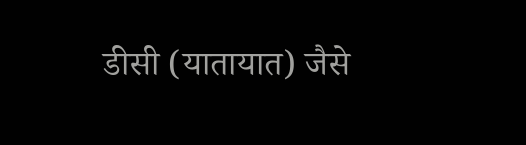डीसी (यातायात) जैसे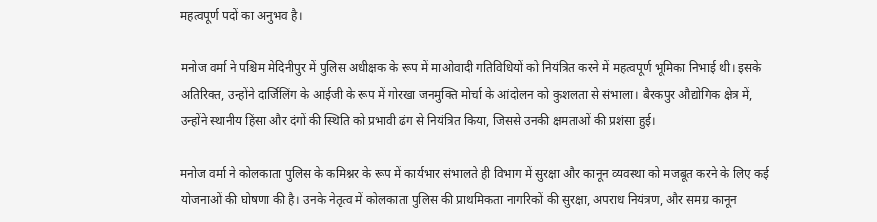महत्वपूर्ण पदों का अनुभव है।

मनोज वर्मा ने पश्चिम मेदिनीपुर में पुलिस अधीक्षक के रूप में माओवादी गतिविधियों को नियंत्रित करने में महत्वपूर्ण भूमिका निभाई थी। इसके अतिरिक्त, उन्होंने दार्जिलिंग के आईजी के रूप में गोरखा जनमुक्ति मोर्चा के आंदोलन को कुशलता से संभाला। बैरकपुर औद्योगिक क्षेत्र में, उन्होंने स्थानीय हिंसा और दंगों की स्थिति को प्रभावी ढंग से नियंत्रित किया, जिससे उनकी क्षमताओं की प्रशंसा हुई।

मनोज वर्मा ने कोलकाता पुलिस के कमिश्नर के रूप में कार्यभार संभालते ही विभाग में सुरक्षा और कानून व्यवस्था को मजबूत करने के लिए कई योजनाओं की घोषणा की है। उनके नेतृत्व में कोलकाता पुलिस की प्राथमिकता नागरिकों की सुरक्षा, अपराध नियंत्रण, और समग्र कानून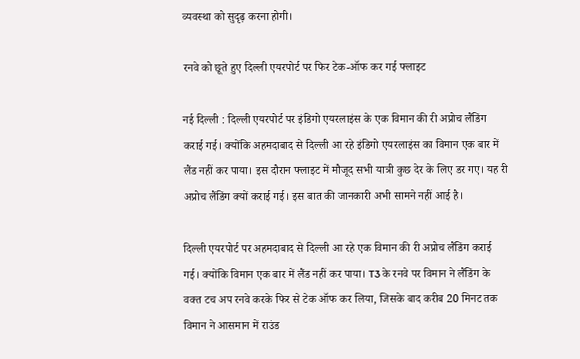व्यवस्था को सुदृढ़ करना होगी।

रनवे को छूते हुए दिल्ली एयरपोर्ट पर फिर टेक-ऑफ कर गई फ्लाइट

नई दिल्ली : दिल्ली एयरपोर्ट पर इंडिगो एयरलाइंस के एक विमान की री अप्रोच लैंडिंग कराई गई। क्योंकि अहमदाबाद से दिल्ली आ रहे इंडिगो एयरलाइंस का विमान एक बार में लैंड नहीं कर पाया। इस दौरान फ्लाइट में मौजूद सभी यात्री कुछ देर के लिए डर गए। यह री अप्रोच लैंडिंग क्यों कराई गई। इस बात की जानकारी अभी सामने नहीं आई है।

दिल्ली एयरपोर्ट पर अहमदाबाद से दिल्ली आ रहे एक विमान की री अप्रोच लैंडिंग कराई गई। क्योंकि विमान एक बार में लैंड नहीं कर पाया। T3 के रनवे पर विमान ने लैंडिंग के वक्त टच अप रनवे करके फिर से टेक ऑफ कर लिया, जिसके बाद करीब 20 मिनट तक विमान ने आसमान में राउंड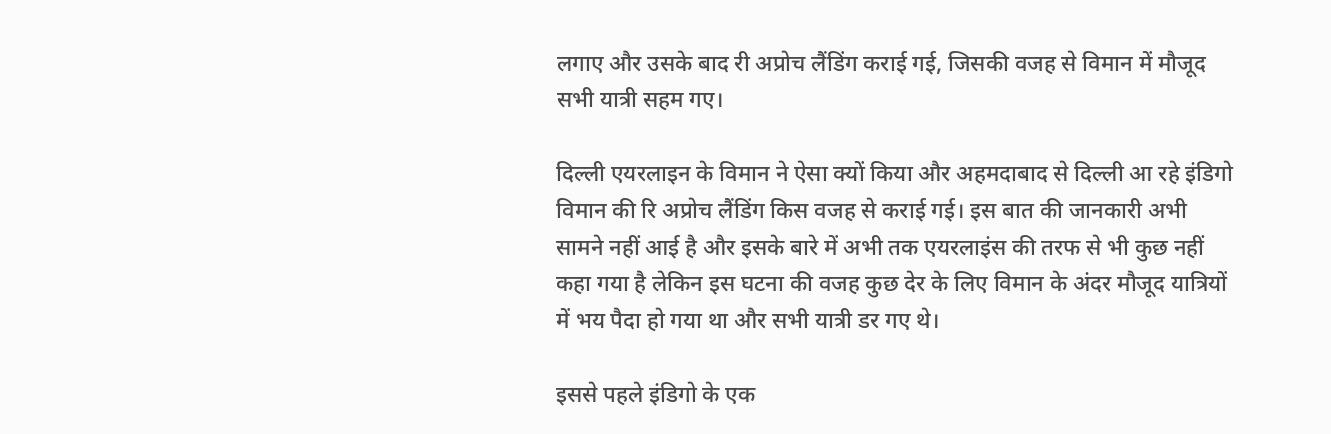लगाए और उसके बाद री अप्रोच लैंडिंग कराई गई, जिसकी वजह से विमान में मौजूद सभी यात्री सहम गए।

दिल्ली एयरलाइन के विमान ने ऐसा क्यों किया और अहमदाबाद से दिल्ली आ रहे इंडिगो विमान की रि अप्रोच लैंडिंग किस वजह से कराई गई। इस बात की जानकारी अभी सामने नहीं आई है और इसके बारे में अभी तक एयरलाइंस की तरफ से भी कुछ नहीं कहा गया है लेकिन इस घटना की वजह कुछ देर के लिए विमान के अंदर मौजूद यात्रियों में भय पैदा हो गया था और सभी यात्री डर गए थे।

इससे पहले इंडिगो के एक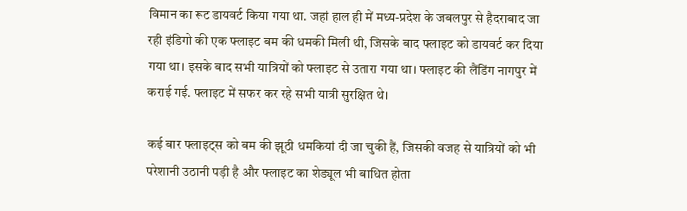विमान का रूट डायवर्ट किया गया था. जहां हाल ही में मध्य-प्रदेश के जबलपुर से हैदराबाद जा रही इंडिगो की एक फ्लाइट बम की धमकी मिली थी, जिसके बाद फ्लाइट को डायवर्ट कर दिया गया था। इसके बाद सभी यात्रियों को फ्लाइट से उतारा गया था। फ्लाइट की लैंडिंग नागपुर में कराई गई. फ्लाइट में सफर कर रहे सभी यात्री सुरक्षित थे।

कई बार फ्लाइट्स को बम की झूठी धमकियां दी जा चुकी हैं, जिसकी वजह से यात्रियों को भी परेशानी उठानी पड़ी है और फ्लाइट का शेड्यूल भी बाधित होता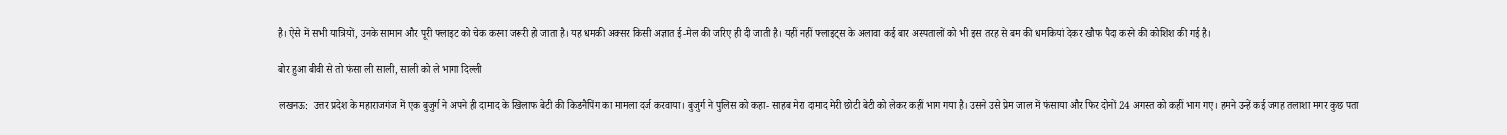है। ऐसे में सभी यात्रियों, उनके सामान और पूरी फ्लाइट को चेक करना जरूरी हो जाता है। यह धमकी अक्सर किसी अज्ञात ई-मेल की जरिए ही दी जाती है। यहीं नहीं फ्लाइट्स के अलावा कई बार अस्पतालों को भी इस तरह से बम की धमकियां देकर खौफ पैदा करने की कोशिश की गई है।

बोर हुआ बीवी से तो फंसा ली साली, साली को ले भागा दिल्ली

लखनऊ:  उत्तर प्रदेश के महाराजगंज में एक बुजुर्ग ने अपने ही दामाद के खिलाफ बेटी की किडनैपिंग का मामला दर्ज करवाया। बुजुर्ग ने पुलिस को कहा- साहब मेरा दामाद मेरी छोटी बेटी को लेकर कहीं भाग गया है। उसने उसे प्रेम जाल में फंसाया और फिर दोनों 24 अगस्त को कहीं भाग गए। हमने उन्हें कई जगह तलाशा मगर कुछ पता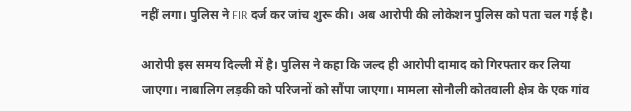नहीं लगा। पुलिस ने FIR दर्ज कर जांच शुरू की। अब आरोपी की लोकेशन पुलिस को पता चल गई है।

आरोपी इस समय दिल्ली में है। पुलिस ने कहा कि जल्द ही आरोपी दामाद को गिरफ्तार कर लिया जाएगा। नाबालिग लड़की को परिजनों को सौंपा जाएगा। मामला सोनौली कोतवाली क्षेत्र के एक गांव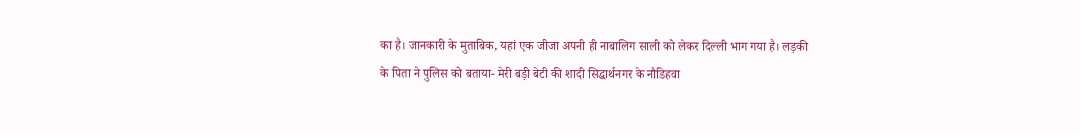का है। जानकारी के मुताबिक, यहां एक जीजा अपनी ही नाबालिग साली को लेकर दिल्ली भाग गया है। लड़की के पिता ने पुलिस को बताया- मेरी बड़ी बेटी की शादी सिद्धार्थनगर के नौडिहवा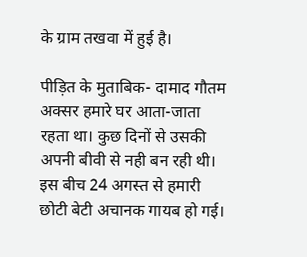के ग्राम तखवा में हुई है।

पीड़ित के मुताबिक- दामाद गौतम अक्सर हमारे घर आता-जाता रहता था। कुछ दिनों से उसकी अपनी बीवी से नही बन रही थी। इस बीच 24 अगस्त से हमारी छोटी बेटी अचानक गायब हो गई।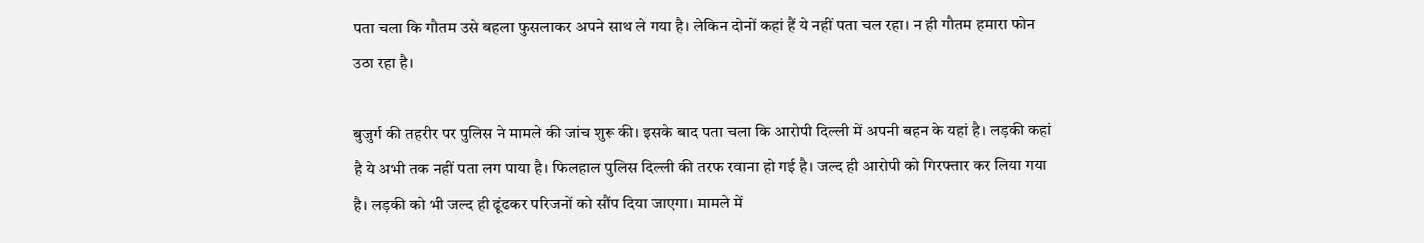पता चला कि गौतम उसे बहला फुसलाकर अपने साथ ले गया है। लेकिन दोनों कहां हैं ये नहीं पता चल रहा। न ही गौतम हमारा फोन उठा रहा है।

बुजुर्ग की तहरीर पर पुलिस ने मामले की जांच शुरू की। इसके बाद पता चला कि आरोपी दिल्ली में अपनी बहन के यहां है। लड़की कहां है ये अभी तक नहीं पता लग पाया है। फिलहाल पुलिस दिल्ली की तरफ रवाना हो गई है। जल्द ही आरोपी को गिरफ्तार कर लिया गया है। लड़की को भी जल्द ही ढूंढकर परिजनों को सौंप दिया जाएगा। मामले में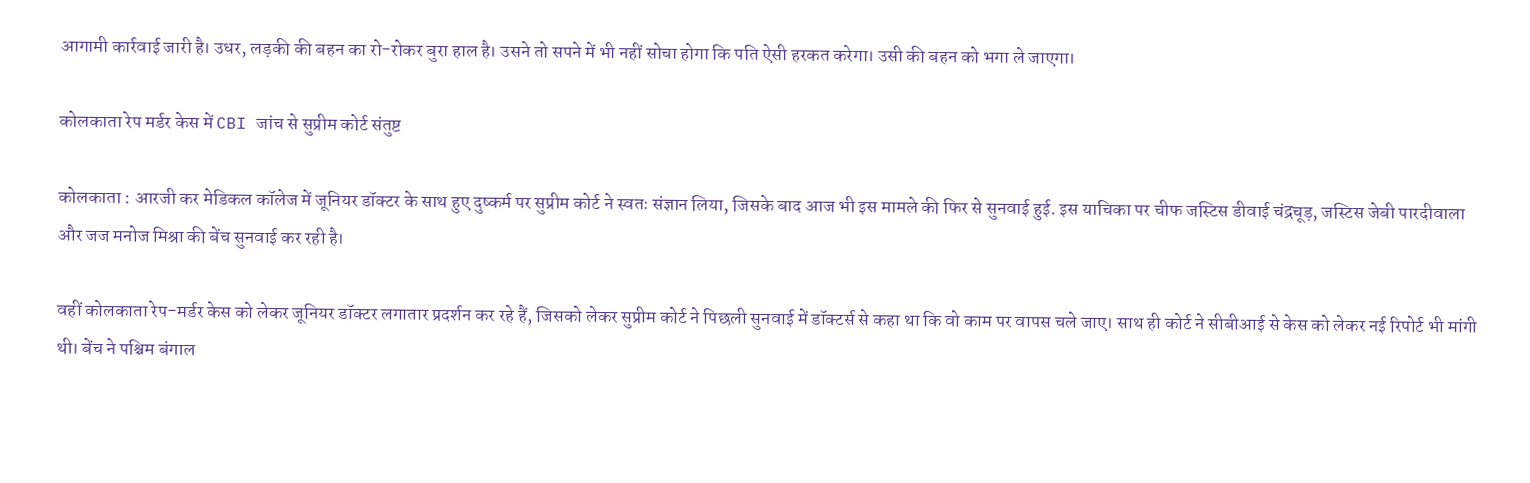आगामी कार्रवाई जारी है। उधर, लड़की की बहन का रो-रोकर बुरा हाल है। उसने तो सपने में भी नहीं सोचा होगा कि पति ऐसी हरकत करेगा। उसी की बहन को भगा ले जाएगा।

कोलकाता रेप मर्डर केस में CBI जांच से सुप्रीम कोर्ट संतुष्ट

कोलकाता : आरजी कर मेडिकल कॉलेज में जूनियर डॉक्टर के साथ हुए दुष्कर्म पर सुप्रीम कोर्ट ने स्वतः संज्ञान लिया, जिसके बाद आज भी इस मामले की फिर से सुनवाई हुई. इस याचिका पर चीफ जस्टिस डीवाई चंद्रचूड़, जस्टिस जेबी पारदीवाला और जज मनोज मिश्रा की बेंच सुनवाई कर रही है।

वहीं कोलकाता रेप-मर्डर केस को लेकर जूनियर डॉक्टर लगातार प्रदर्शन कर रहे हैं, जिसको लेकर सुप्रीम कोर्ट ने पिछली सुनवाई में डॉक्टर्स से कहा था कि वो काम पर वापस चले जाए। साथ ही कोर्ट ने सीबीआई से केस को लेकर नई रिपोर्ट भी मांगी थी। बेंच ने पश्चिम बंगाल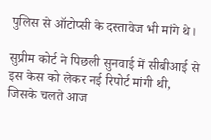पुलिस से ऑटोप्सी के दस्तावेज भी मांगे थे।

सुप्रीम कोर्ट ने पिछली सुनवाई में सीबीआई से इस केस को लेकर नई रिपोर्ट मांगी थी, जिसके चलते आज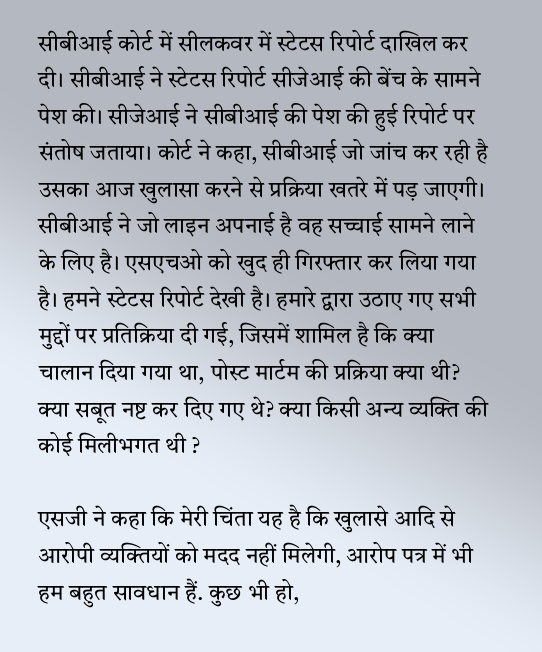सीबीआई कोर्ट में सीलकवर में स्टेटस रिपोर्ट दाखिल कर दी। सीबीआई ने स्टेटस रिपोर्ट सीजेआई की बेंच के सामने पेश की। सीजेआई ने सीबीआई की पेश की हुई रिपोर्ट पर संतोष जताया। कोर्ट ने कहा, सीबीआई जो जांच कर रही है उसका आज खुलासा करने से प्रक्रिया खतरे में पड़ जाएगी। सीबीआई ने जो लाइन अपनाई है वह सच्चाई सामने लाने के लिए है। एसएचओ को खुद ही गिरफ्तार कर लिया गया है। हमने स्टेटस रिपोर्ट देखी है। हमारे द्वारा उठाए गए सभी मुद्दों पर प्रतिक्रिया दी गई, जिसमें शामिल है कि क्या चालान दिया गया था, पोस्ट मार्टम की प्रक्रिया क्या थी? क्या सबूत नष्ट कर दिए गए थे? क्या किसी अन्य व्यक्ति की कोई मिलीभगत थी ?

एसजी ने कहा कि मेरी चिंता यह है कि खुलासे आदि से आरोपी व्यक्तियों को मदद नहीं मिलेगी, आरोप पत्र में भी हम बहुत सावधान हैं. कुछ भी हो,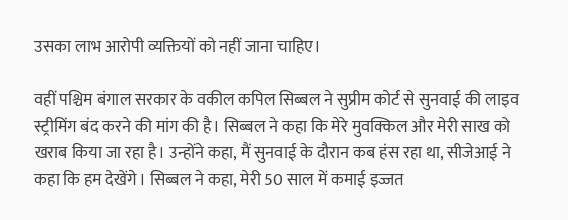उसका लाभ आरोपी व्यक्तियों को नहीं जाना चाहिए।

वहीं पश्चिम बंगाल सरकार के वकील कपिल सिब्बल ने सुप्रीम कोर्ट से सुनवाई की लाइव स्ट्रीमिंग बंद करने की मांग की है। सिब्बल ने कहा कि मेरे मुवक्किल और मेरी साख को खराब किया जा रहा है। उन्होंने कहा, मैं सुनवाई के दौरान कब हंस रहा था, सीजेआई ने कहा कि हम देखेंगे। सिब्बल ने कहा, मेरी 50 साल में कमाई इज्जत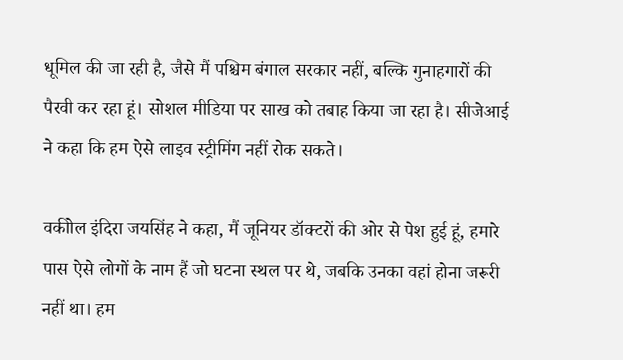धूमिल की जा रही है, जैसे मैं पश्चिम बंगाल सरकार नहीं, बल्कि गुनाहगारों की पैरवी कर रहा हूं। सोशल मीडिया पर साख को तबाह किया जा रहा है। सीजेआई ने कहा कि हम ऐसे लाइव स्ट्रीमिंग नहीं रोक सकते।

वकीोल इंदिरा जयसिंह ने कहा, मैं जूनियर डॉक्टरों की ओर से पेश हुई हूं, हमारे पास ऐसे लोगों के नाम हैं जो घटना स्थल पर थे, जबकि उनका वहां होना जरूरी नहीं था। हम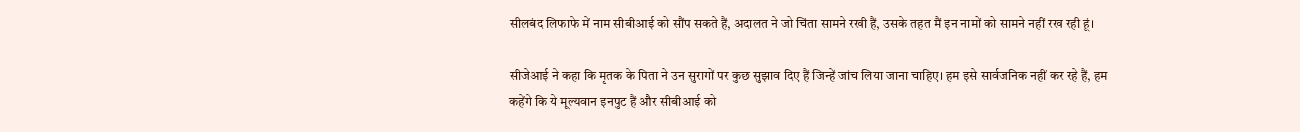सीलबंद लिफाफे में नाम सीबीआई को सौंप सकते हैं, अदालत ने जो चिंता सामने रखी हैं, उसके तहत मैं इन नामों को सामने नहीं रख रही हूं।

सीजेआई ने कहा कि मृतक के पिता ने उन सुरागों पर कुछ सुझाव दिए हैं जिन्हें जांच लिया जाना चाहिए। हम इसे सार्वजनिक नहीं कर रहे हैं, हम कहेंगे कि ये मूल्यवान इनपुट हैं और सीबीआई को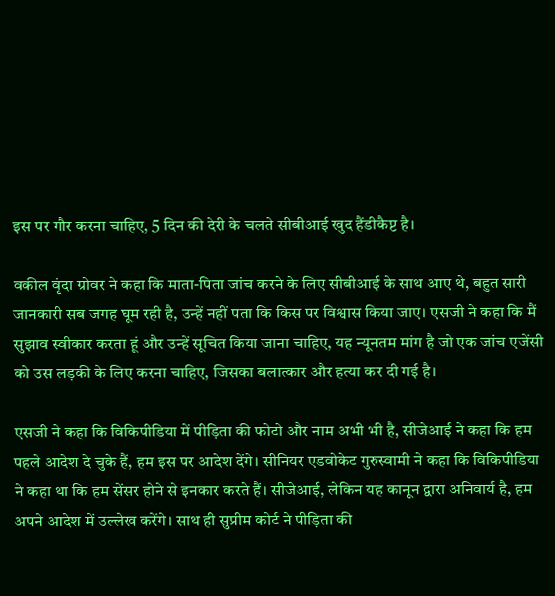इस पर गौर करना चाहिए, 5 दिन की देरी के चलते सीबीआई खुद हैंडीकैप्ट है।

वकील वृंदा ग्रोवर ने कहा कि माता-पिता जांच करने के लिए सीबीआई के साथ आए थे, बहुत सारी जानकारी सब जगह घूम रही है, उन्हें नहीं पता कि किस पर विश्वास किया जाए। एसजी ने कहा कि मैं सुझाव स्वीकार करता हूं और उन्हें सूचित किया जाना चाहिए, यह न्यूनतम मांग है जो एक जांच एजेंसी को उस लड़की के लिए करना चाहिए, जिसका बलात्कार और हत्या कर दी गई है।

एसजी ने कहा कि विकिपीडिया में पीड़िता की फोटो और नाम अभी भी है, सीजेआई ने कहा कि हम पहले आदेश दे चुके हैं, हम इस पर आदेश देंगे। सीनियर एडवोकेट गुरुस्वामी ने कहा कि विकिपीडिया ने कहा था कि हम सेंसर होने से इनकार करते हैं। सीजेआई, लेकिन यह कानून द्वारा अनिवार्य है, हम अपने आदेश में उल्लेख करेंगे। साथ ही सुप्रीम कोर्ट ने पीड़िता की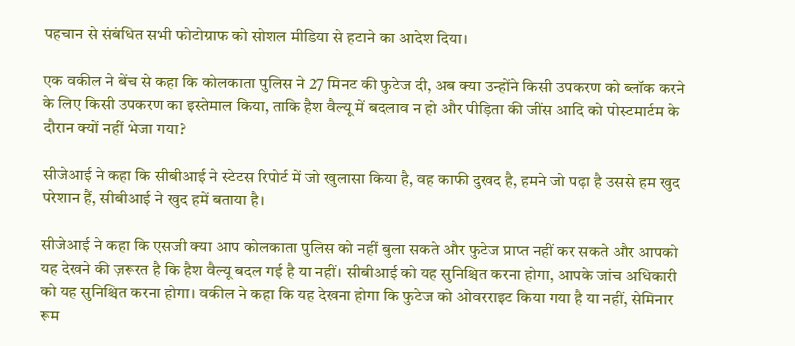पहचान से संबंधित सभी फोटोग्राफ को सोशल मीडिया से हटाने का आदेश दिया।

एक वकील ने बेंच से कहा कि कोलकाता पुलिस ने 27 मिनट की फुटेज दी, अब क्या उन्होंने किसी उपकरण को ब्लॉक करने के लिए किसी उपकरण का इस्तेमाल किया, ताकि हैश वैल्यू में बदलाव न हो और पीड़िता की जींस आदि को पोस्टमार्टम के दौरान क्यों नहीं भेजा गया?

सीजेआई ने कहा कि सीबीआई ने स्टेटस रिपोर्ट में जो खुलासा किया है, वह काफी दुखद है, हमने जो पढ़ा है उससे हम खुद परेशान हैं, सीबीआई ने खुद हमें बताया है।

सीजेआई ने कहा कि एसजी क्या आप कोलकाता पुलिस को नहीं बुला सकते और फुटेज प्राप्त नहीं कर सकते और आपको यह देखने की ज़रूरत है कि हैश वैल्यू बदल गई है या नहीं। सीबीआई को यह सुनिश्चित करना होगा, आपके जांच अधिकारी को यह सुनिश्चित करना होगा। वकील ने कहा कि यह देखना होगा कि फुटेज को ओवरराइट किया गया है या नहीं, सेमिनार रूम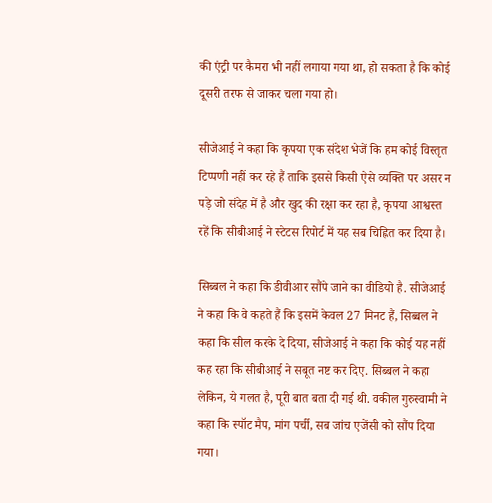की एंट्री पर कैमरा भी नहीं लगाया गया था, हो सकता है कि कोई दूसरी तरफ से जाकर चला गया हो।

सीजेआई ने कहा कि कृपया एक संदेश भेजें कि हम कोई विस्तृत टिप्पणी नहीं कर रहे हैं ताकि इससे किसी ऐसे व्यक्ति पर असर न पड़े जो संदेह में है और खुद की रक्षा कर रहा है, कृपया आश्वस्त रहें कि सीबीआई ने स्टेटस रिपोर्ट में यह सब चिह्नित कर दिया है।

सिब्बल ने कहा कि डीवीआर सौंपे जाने का वीडियो है. सीजेआई ने कहा कि वे कहते हैं कि इसमें केवल 27 मिनट हैं, सिब्बल ने कहा कि सील करके दे दिया, सीजेआई ने कहा कि कोई यह नहीं कह रहा कि सीबीआई ने सबूत नष्ट कर दिए. सिब्बल ने कहा लेकिन, ये गलत है, पूरी बात बता दी गई थी. वकील गुरुस्वामी ने कहा कि स्पॉट मैप, मांग पर्ची, सब जांच एजेंसी को सौंप दिया गया।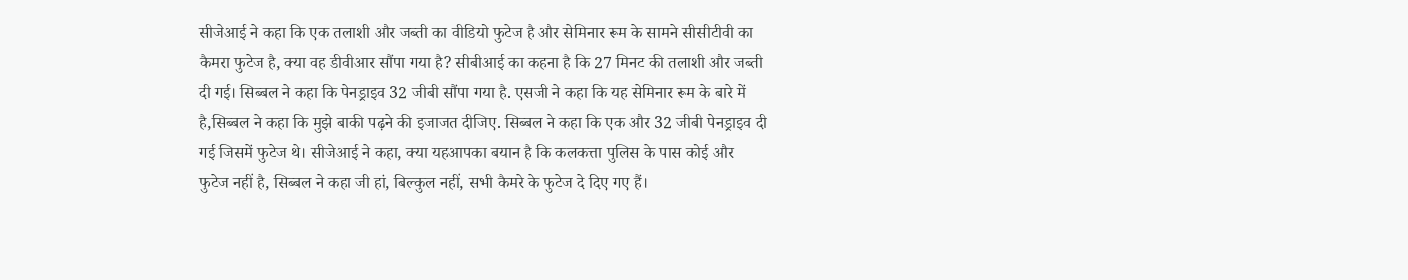सीजेआई ने कहा कि एक तलाशी और जब्ती का वीडियो फुटेज है और सेमिनार रूम के सामने सीसीटीवी का कैमरा फुटेज है, क्या वह डीवीआर सौंपा गया है? सीबीआई का कहना है कि 27 मिनट की तलाशी और जब्ती दी गई। सिब्बल ने कहा कि पेनड्राइव 32 जीबी सौंपा गया है. एसजी ने कहा कि यह सेमिनार रूम के बारे में है,सिब्बल ने कहा कि मुझे बाकी पढ़ने की इजाजत दीजिए. सिब्बल ने कहा कि एक और 32 जीबी पेनड्राइव दी गई जिसमें फुटेज थे। सीजेआई ने कहा, क्या यहआपका बयान है कि कलकत्ता पुलिस के पास कोई और फुटेज नहीं है, सिब्बल ने कहा जी हां, बिल्कुल नहीं, सभी कैमरे के फुटेज दे दिए गए हैं।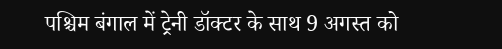पश्चिम बंगाल में ट्रेनी डॉक्टर के साथ 9 अगस्त को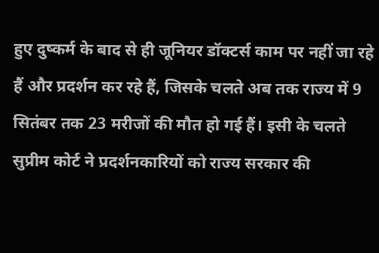हुए दुष्कर्म के बाद से ही जूनियर डॉक्टर्स काम पर नहीं जा रहे हैं और प्रदर्शन कर रहे हैं, जिसके चलते अब तक राज्य में 9 सितंबर तक 23 मरीजों की मौत हो गई हैं। इसी के चलते सुप्रीम कोर्ट ने प्रदर्शनकारियों को राज्य सरकार की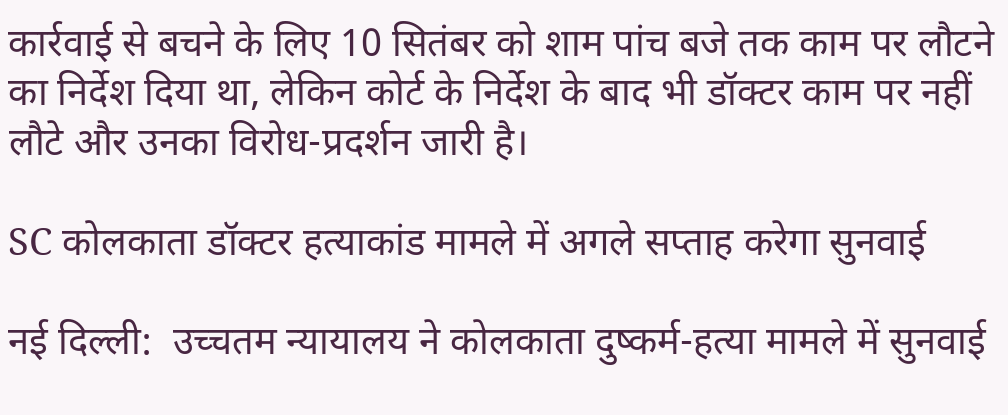कार्रवाई से बचने के लिए 10 सितंबर को शाम पांच बजे तक काम पर लौटने का निर्देश दिया था, लेकिन कोर्ट के निर्देश के बाद भी डॉक्टर काम पर नहीं लौटे और उनका विरोध-प्रदर्शन जारी है।

SC कोलकाता डॉक्टर हत्याकांड मामले में अगले सप्ताह करेगा सुनवाई

नई दिल्ली:  उच्चतम न्यायालय ने कोलकाता दुष्कर्म-हत्या मामले में सुनवाई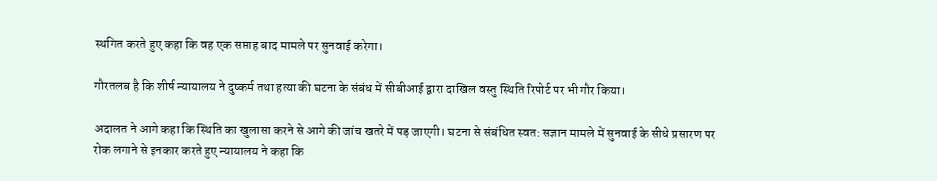स्थगित करते हुए कहा कि वह एक सप्ताह बाद मामले पर सुनवाई करेगा।

गौरतलब है कि शीर्ष न्यायालय ने दुष्कर्म तथा हत्या की घटना के संबंध में सीबीआई द्वारा दाखिल वस्तु स्थिति रिपोर्ट पर भी गौर किया।

अदालत ने आगे कहा कि स्थिति का खुलासा करने से आगे की जांच खतरे में पड़ जाएगी। घटना से संबंधित स्वत: सज्ञान मामले में सुनवाई के सीधे प्रसारण पर रोक लगाने से इनकार करते हुए न्यायालय ने कहा कि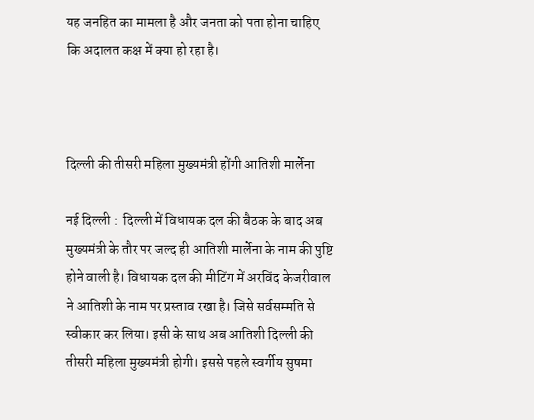यह जनहित का मामला है और जनता को पता होना चाहिए कि अदालत कक्ष में क्या हो रहा है।



दिल्ली की तीसरी महिला मुख्यमंत्री होंगी आतिशी मार्लेना

नई दिल्ली :  दिल्ली में विधायक दल की बैठक के बाद अब मुख्यमंत्री के तौर पर जल्द ही आतिशी मार्लेना के नाम की पुष्टि होने वाली है। विधायक दल की मीटिंग में अरविंद केजरीवाल ने आतिशी के नाम पर प्रस्ताव रखा है। जिसे सर्वसम्मति से स्वीकार कर लिया। इसी के साथ अब आतिशी दिल्ली की तीसरी महिला मुख्यमंत्री होगी। इससे पहले स्वर्गीय सुषमा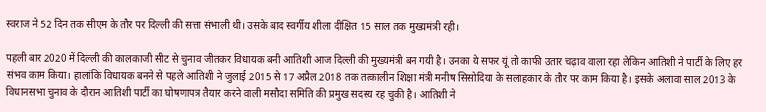स्वराज ने 52 दिन तक सीएम के तौर पर दिल्ली की सत्ता संभाली थी। उसके बाद स्वर्गीय शीला दीक्षित 15 साल तक मुख्यमंत्री रही।

पहली बार 2020 में दिल्ली की कालकाजी सीट से चुनाव जीतकर विधायक बनी आतिशी आज दिल्ली की मुख्यमंत्री बन गयी है। उनका ये सफर यूं तो काफी उतार चढ़ाव वाला रहा लेकिन आतिशी ने पार्टी के लिए हर संभव काम किया। हालांकि विधायक बनने से पहले आतिशी ने जुलाई 2015 से 17 अप्रैल 2018 तक तत्कालीन शिक्षा मंत्री मनीष सिसोदिया के सलाहकार के तौर पर काम किया है। इसके अलावा साल 2013 के विधानसभा चुनाव के दौरान आतिशी पार्टी का घोषणापत्र तैयार करने वाली मसौदा समिति की प्रमुख सदस्य रह चुकी है। आतिशी ने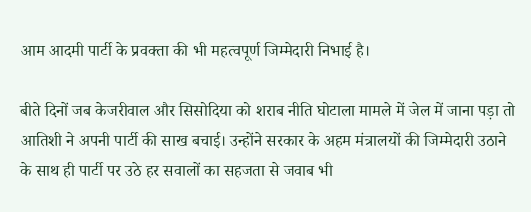आम आदमी पार्टी के प्रवक्ता की भी महत्वपूर्ण जिम्मेदारी निभाई है।

बीते दिनों जब केजरीवाल और सिसोदिया को शराब नीति घोटाला मामले में जेल में जाना पड़ा तो आतिशी ने अपनी पार्टी की साख बचाई। उन्होंने सरकार के अहम मंत्रालयों की जिम्मेदारी उठाने के साथ ही पार्टी पर उठे हर सवालों का सहजता से जवाब भी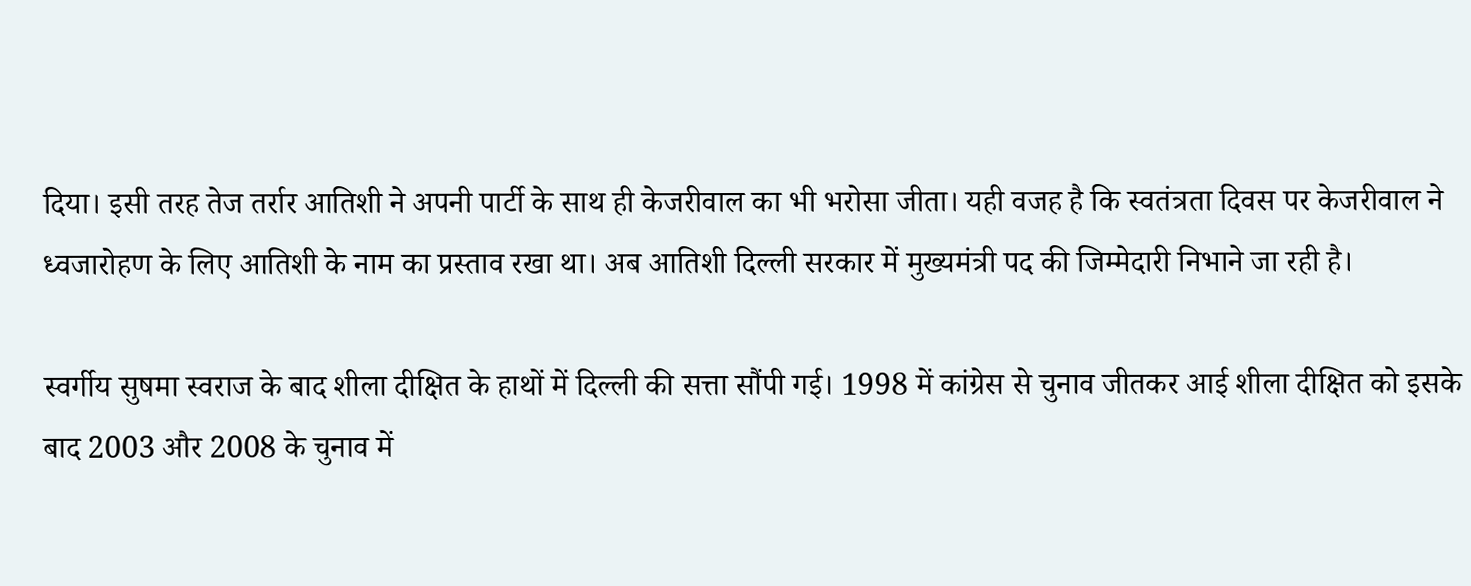दिया। इसी तरह तेज तर्रार आतिशी ने अपनी पार्टी के साथ ही केजरीवाल का भी भरोसा जीता। यही वजह है कि स्वतंत्रता दिवस पर केजरीवाल ने ध्वजारोहण के लिए आतिशी के नाम का प्रस्ताव रखा था। अब आतिशी दिल्ली सरकार में मुख्यमंत्री पद की जिम्मेदारी निभाने जा रही है।

स्वर्गीय सुषमा स्वराज के बाद शीला दीक्षित के हाथों में दिल्ली की सत्ता सौंपी गई। 1998 में कांग्रेस से चुनाव जीतकर आई शीला दीक्षित को इसके बाद 2003 और 2008 के चुनाव में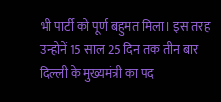भी पार्टी को पूर्ण बहुमत मिला। इस तरह उन्होनें 15 साल 25 दिन तक तीन बार दिल्ली के मुख्यमंत्री का पद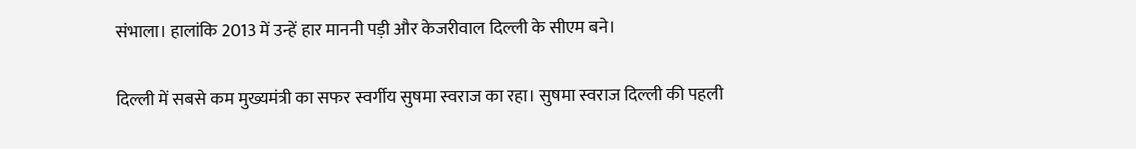संभाला। हालांकि 2013 में उन्हें हार माननी पड़ी और केजरीवाल दिल्ली के सीएम बने।

दिल्ली में सबसे कम मुख्यमंत्री का सफर स्वर्गीय सुषमा स्वराज का रहा। सुषमा स्वराज दिल्ली की पहली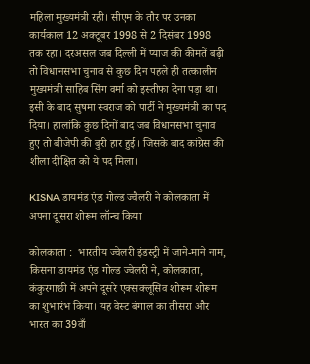महिला मुख्यमंत्री रही। सीएम के तौर पर उनका कार्यकाल 12 अक्टूबर 1998 से 2 दिसंबर 1998 तक रहा। दरअसल जब दिल्ली में प्याज की कीमतें बढ़ी तो विधानसभा चुनाव से कुछ दिन पहले ही तत्कालीन मुख्यमंत्री साहिब सिंग वर्मा को इस्तीफा देना पड़ा था। इसी के बाद सुषमा स्वराज को पार्टी ने मुख्यमंत्री का पद दिया। हालांकि कुछ दिनों बाद जब विधानसभा चुनाव हुए तो बीजेपी की बुरी हार हुई। जिसके बाद कांग्रेस की शीला दीक्षित को ये पद मिला।

KISNA डायमंड एंड गोल्ड ज्वैलरी ने कोलकाता में अपना दूसरा शोरूम लॉन्च किया

कोलकाता :  भारतीय ज्वेलरी इंडस्ट्री में जाने-माने नाम, किसना डायमंड एंड गोल्ड ज्वेलरी ने, कोलकाता, कंकुरगाछी में अपने दूसरे एक्सक्लूसिव शोरूम शोरूम का शुभारंभ किया। यह वेस्ट बंगाल का तीसरा और भारत का 39वाँ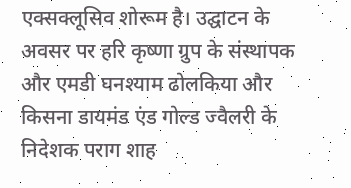एक्सक्लूसिव शोरूम है। उद्घाटन के अवसर पर हरि कृष्णा ग्रुप के संस्थापक और एमडी घनश्याम ढोलकिया और किसना डायमंड एंड गोल्ड ज्वैलरी के निदेशक पराग शाह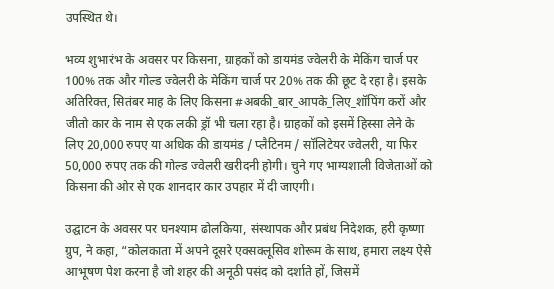उपस्थित थे।

भव्य शुभारंभ के अवसर पर किसना, ग्राहकों को डायमंड ज्वेलरी के मेकिंग चार्ज पर 100% तक और गोल्ड ज्वेलरी के मेकिंग चार्ज पर 20% तक की छूट दे रहा है। इसके अतिरिक्त, सितंबर माह के लिए किसना #अबकी_बार_आपके_लिए_शॉपिंग करों और जीतो कार के नाम से एक लकी ड्रॉ भी चला रहा है। ग्राहकों को इसमें हिस्सा लेने के लिए 20,000 रुपए या अधिक की डायमंड / प्लैटिनम / सॉलिटेयर ज्वेलरी, या फिर 50,000 रुपए तक की गोल्ड ज्वेलरी खरीदनी होगी। चुने गए भाग्यशाली विजेताओं को किसना की ओर से एक शानदार कार उपहार में दी जाएगी।

उद्घाटन के अवसर पर घनश्याम ढोलकिया, संस्थापक और प्रबंध निदेशक, हरी कृष्णा ग्रुप, ने कहा, “कोलकाता में अपने दूसरे एक्सक्लूसिव शोरूम के साथ, हमारा लक्ष्य ऐसे आभूषण पेश करना है जो शहर की अनूठी पसंद को दर्शाते हों, जिसमें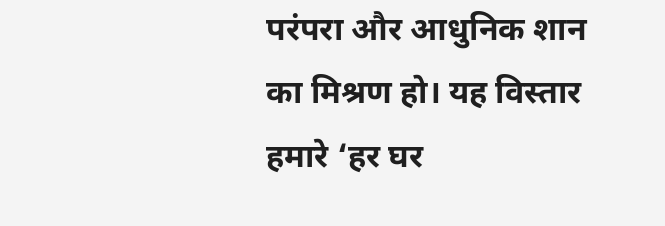परंपरा और आधुनिक शान का मिश्रण हो। यह विस्तार हमारे ‘हर घर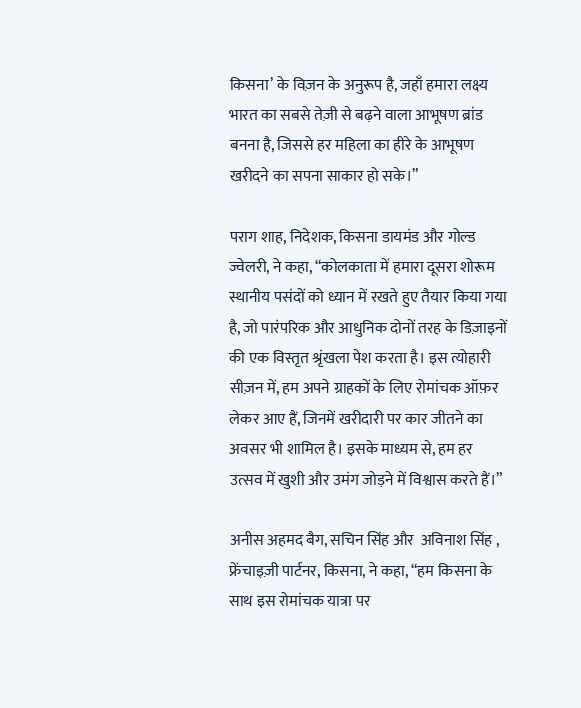किसना’ के विज़न के अनुरूप है, जहाँ हमारा लक्ष्य भारत का सबसे तेज़ी से बढ़ने वाला आभूषण ब्रांड बनना है, जिससे हर महिला का हीरे के आभूषण खरीदने का सपना साकार हो सके।”

पराग शाह, निदेशक, किसना डायमंड और गोल्ड ज्वेलरी, ने कहा, “कोलकाता में हमारा दूसरा शोरूम स्थानीय पसंदों को ध्यान में रखते हुए तैयार किया गया है, जो पारंपरिक और आधुनिक दोनों तरह के डिज़ाइनों की एक विस्तृत श्रृंखला पेश करता है। इस त्योहारी सीज़न में, हम अपने ग्राहकों के लिए रोमांचक ऑफ़र लेकर आए हैं, जिनमें खरीदारी पर कार जीतने का अवसर भी शामिल है। इसके माध्यम से, हम हर उत्सव में खुशी और उमंग जोड़ने में विश्वास करते हैं।”

अनीस अहमद बैग, सचिन सिंह और  अविनाश सिंह , फ्रेंचाइज़ी पार्टनर, किसना, ने कहा, “हम किसना के साथ इस रोमांचक यात्रा पर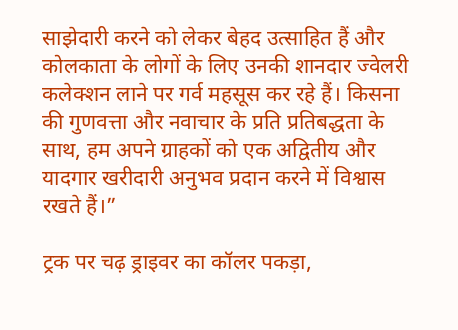साझेदारी करने को लेकर बेहद उत्साहित हैं और कोलकाता के लोगों के लिए उनकी शानदार ज्वेलरी कलेक्शन लाने पर गर्व महसूस कर रहे हैं। किसना की गुणवत्ता और नवाचार के प्रति प्रतिबद्धता के साथ, हम अपने ग्राहकों को एक अद्वितीय और यादगार खरीदारी अनुभव प्रदान करने में विश्वास रखते हैं।”

ट्रक पर चढ़ ड्राइवर का कॉलर पकड़ा,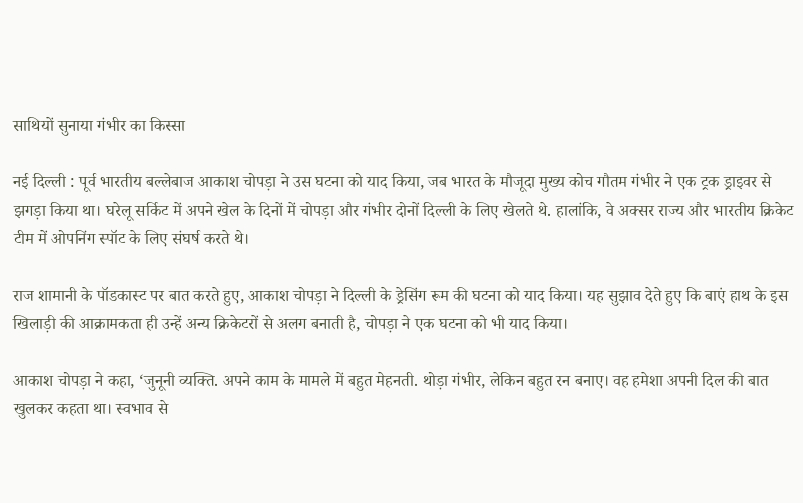साथियों सुनाया गंभीर का किस्सा

नई दिल्ली : पूर्व भारतीय बल्लेबाज आकाश चोपड़ा ने उस घटना को याद किया, जब भारत के मौजूदा मुख्य कोच गौतम गंभीर ने एक ट्रक ड्राइवर से झगड़ा किया था। घरेलू सर्किट में अपने खेल के दिनों में चोपड़ा और गंभीर दोनों दिल्ली के लिए खेलते थे. हालांकि, वे अक्सर राज्य और भारतीय क्रिकेट टीम में ओपनिंग स्पॉट के लिए संघर्ष करते थे।

राज शामानी के पॉडकास्ट पर बात करते हुए, आकाश चोपड़ा ने दिल्ली के ड्रेसिंग रूम की घटना को याद किया। यह सुझाव देते हुए कि बाएं हाथ के इस खिलाड़ी की आक्रामकता ही उन्हें अन्य क्रिकेटरों से अलग बनाती है, चोपड़ा ने एक घटना को भी याद किया।

आकाश चोपड़ा ने कहा, ‘जुनूनी व्यक्ति. अपने काम के मामले में बहुत मेहनती. थोड़ा गंभीर, लेकिन बहुत रन बनाए। वह हमेशा अपनी दिल की बात खुलकर कहता था। स्वभाव से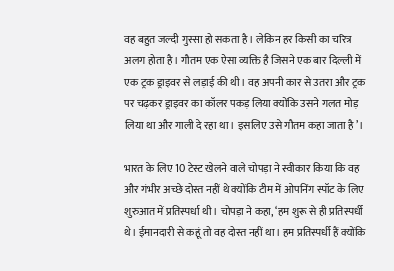वह बहुत जल्दी गुस्सा हो सकता है। लेकिन हर किसी का चरित्र अलग होता है। गौतम एक ऐसा व्यक्ति है जिसने एक बार दिल्ली में एक ट्रक ड्राइवर से लड़ाई की थी। वह अपनी कार से उतरा और ट्रक पर चढ़कर ड्राइवर का कॉलर पकड़ लिया क्योंकि उसने गलत मोड़ लिया था और गाली दे रहा था। इसलिए उसे गौतम कहा जाता है’।

भारत के लिए 10 टेस्ट खेलने वाले चोपड़ा ने स्वीकार किया कि वह और गंभीर अच्छे दोस्त नहीं थे क्योंकि टीम में ओपनिंग स्पॉट के लिए शुरुआत में प्रतिस्पर्धा थी। चोपड़ा ने कहा, ‘हम शुरू से ही प्रतिस्पर्धी थे। ईमानदारी से कहूं तो वह दोस्त नहीं था। हम प्रतिस्पर्धी हैं क्योंकि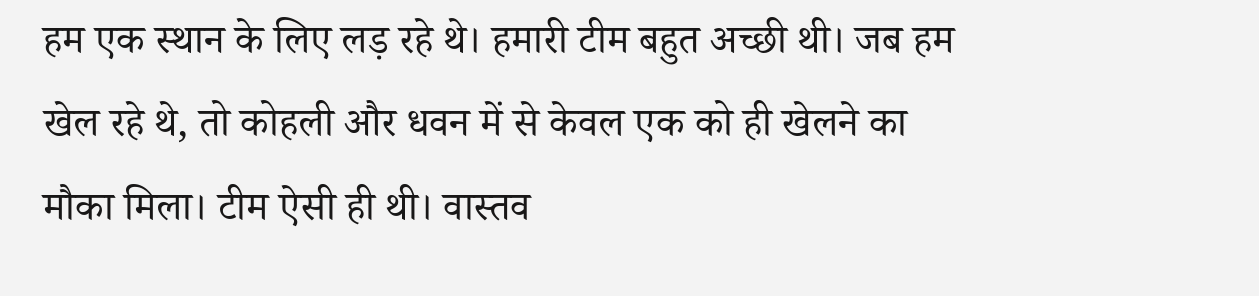हम एक स्थान के लिए लड़ रहे थे। हमारी टीम बहुत अच्छी थी। जब हम खेल रहे थे, तो कोहली और धवन में से केवल एक को ही खेलने का मौका मिला। टीम ऐसी ही थी। वास्तव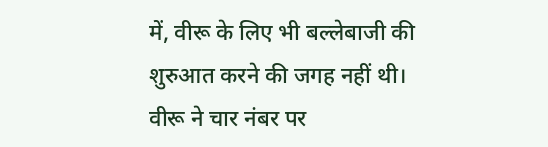में, वीरू के लिए भी बल्लेबाजी की शुरुआत करने की जगह नहीं थी। वीरू ने चार नंबर पर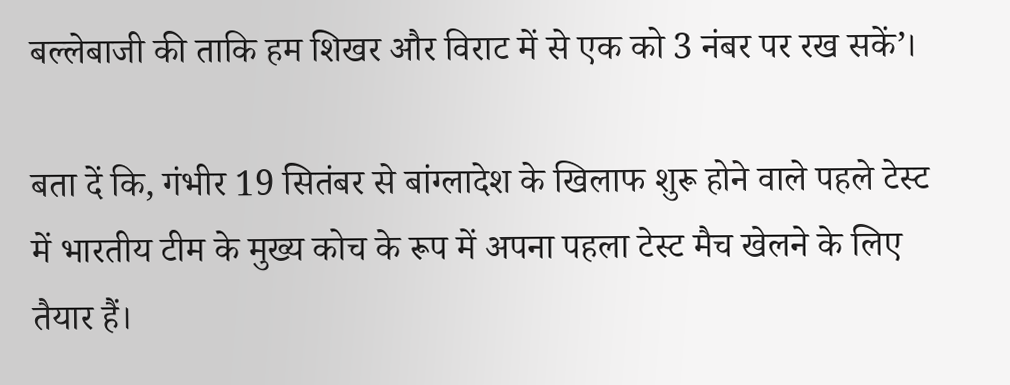बल्लेबाजी की ताकि हम शिखर और विराट में से एक को 3 नंबर पर रख सकें’।

बता दें कि, गंभीर 19 सितंबर से बांग्लादेश के खिलाफ शुरू होने वाले पहले टेस्ट में भारतीय टीम के मुख्य कोच के रूप में अपना पहला टेस्ट मैच खेलने के लिए तैयार हैं।